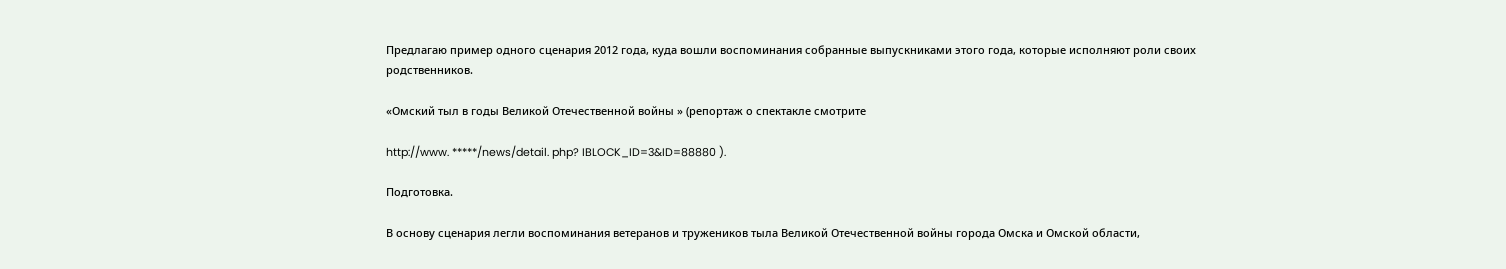Предлагаю пример одного сценария 2012 года, куда вошли воспоминания собранные выпускниками этого года, которые исполняют роли своих родственников.

«Омский тыл в годы Великой Отечественной войны » (репортаж о спектакле смотрите

http://www. *****/news/detail. php? IBLOCK_ID=3&ID=88880 ).

Подготовка.

В основу сценария легли воспоминания ветеранов и тружеников тыла Великой Отечественной войны города Омска и Омской области,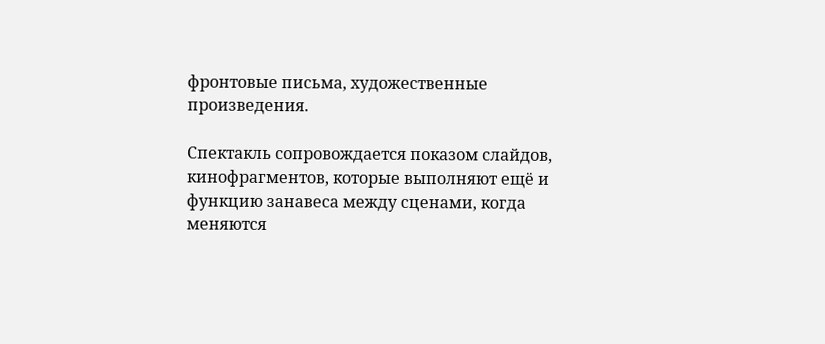фронтовые письма, художественные произведения.

Спектакль сопровождается показом слайдов, кинофрагментов, которые выполняют ещё и функцию занавеса между сценами, когда меняются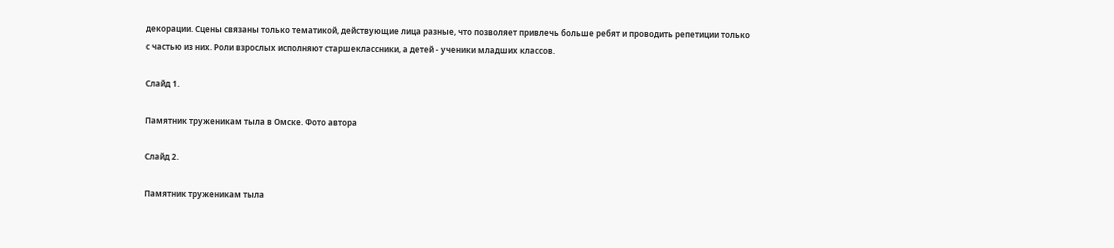декорации. Сцены связаны только тематикой, действующие лица разные, что позволяет привлечь больше ребят и проводить репетиции только с частью из них. Роли взрослых исполняют старшеклассники, а детей - ученики младших классов.

Слайд 1.

Памятник труженикам тыла в Омске. Фото автора

Слайд 2.

Памятник труженикам тыла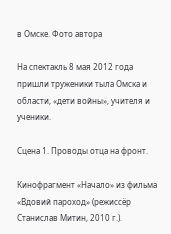в Омске. Фото автора

На спектакль 8 мая 2012 года пришли труженики тыла Омска и области, «дети войны», учителя и ученики.

Сцена 1. Проводы отца на фронт.

Кинофрагмент «Начало» из фильма «Вдовий пароход» (режиссёр Станислав Митин, 2010 г.).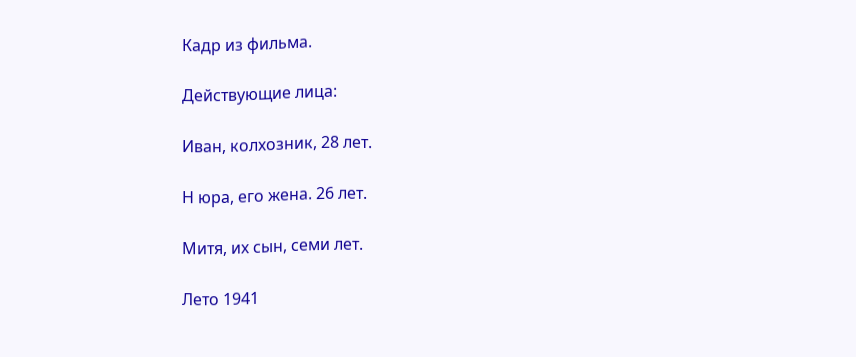Кадр из фильма.

Действующие лица:

Иван, колхозник, 28 лет.

Н юра, его жена. 26 лет.

Митя, их сын, семи лет.

Лето 1941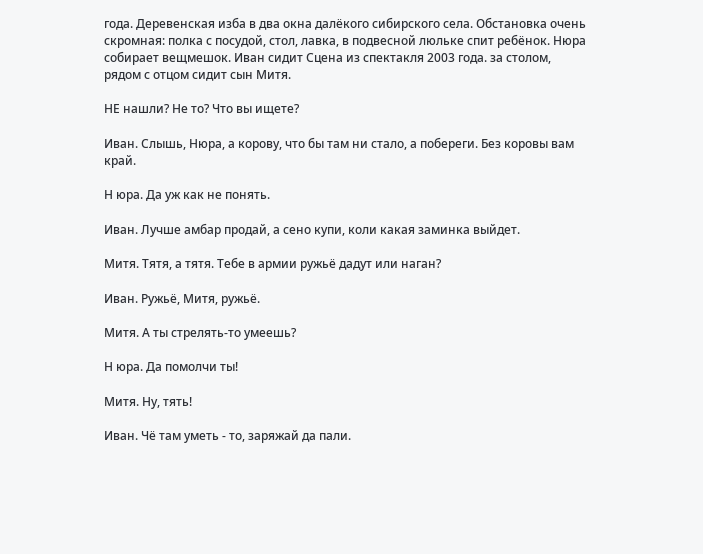года. Деревенская изба в два окна далёкого сибирского села. Обстановка очень скромная: полка с посудой, стол, лавка, в подвесной люльке спит ребёнок. Нюра собирает вещмешок. Иван сидит Сцена из спектакля 2003 года. за столом, рядом с отцом сидит сын Митя.

НЕ нашли? Не то? Что вы ищете?

Иван. Слышь, Нюра, а корову, что бы там ни стало, а побереги. Без коровы вам край.

Н юра. Да уж как не понять.

Иван. Лучше амбар продай, а сено купи, коли какая заминка выйдет.

Митя. Тятя, а тятя. Тебе в армии ружьё дадут или наган?

Иван. Ружьё, Митя, ружьё.

Митя. А ты стрелять-то умеешь?

Н юра. Да помолчи ты!

Митя. Ну, тять!

Иван. Чё там уметь - то, заряжай да пали.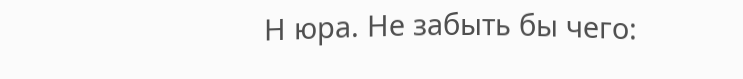Н юра. Не забыть бы чего: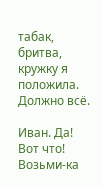табак, бритва, кружку я положила. Должно всё.

Иван. Да! Вот что! Возьми-ка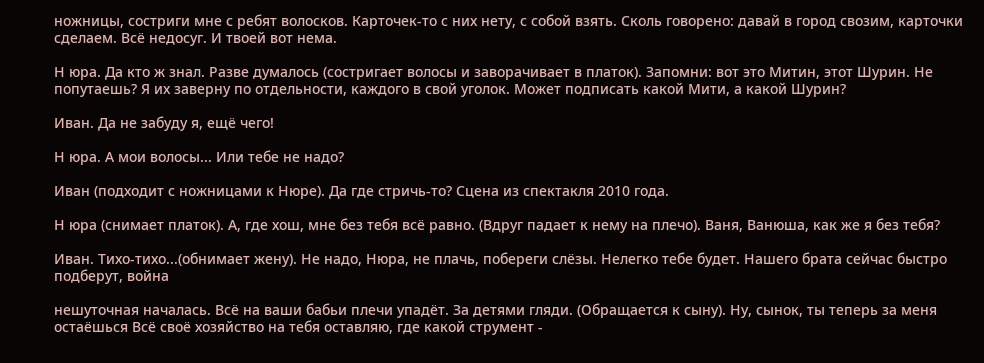ножницы, состриги мне с ребят волосков. Карточек-то с них нету, с собой взять. Сколь говорено: давай в город свозим, карточки сделаем. Всё недосуг. И твоей вот нема.

Н юра. Да кто ж знал. Разве думалось (состригает волосы и заворачивает в платок). Запомни: вот это Митин, этот Шурин. Не попутаешь? Я их заверну по отдельности, каждого в свой уголок. Может подписать какой Мити, а какой Шурин?

Иван. Да не забуду я, ещё чего!

Н юра. А мои волосы... Или тебе не надо?

Иван (подходит с ножницами к Нюре). Да где стричь-то? Сцена из спектакля 2010 года.

Н юра (снимает платок). А, где хош, мне без тебя всё равно. (Вдруг падает к нему на плечо). Ваня, Ванюша, как же я без тебя?

Иван. Тихо-тихо...(обнимает жену). Не надо, Нюра, не плачь, побереги слёзы. Нелегко тебе будет. Нашего брата сейчас быстро подберут, война

нешуточная началась. Всё на ваши бабьи плечи упадёт. За детями гляди. (Обращается к сыну). Ну, сынок, ты теперь за меня остаёшься Всё своё хозяйство на тебя оставляю, где какой струмент -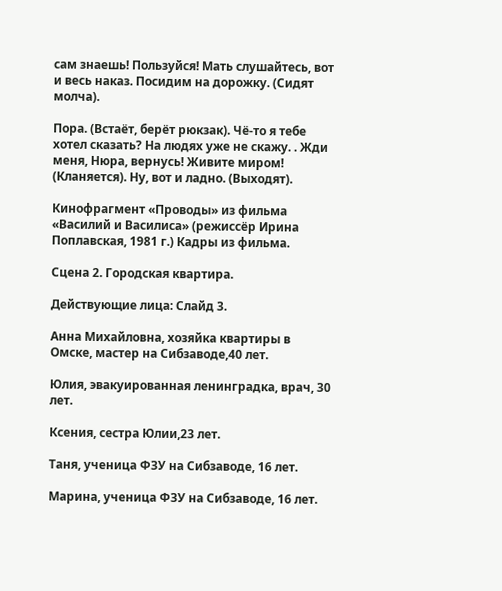сам знаешь! Пользуйся! Мать слушайтесь, вот и весь наказ. Посидим на дорожку. (Сидят молча).

Пора. (Встаёт, берёт рюкзак). Чё-то я тебе хотел сказать? На людях уже не скажу. . Жди меня, Нюра, вернусь! Живите миром! (Кланяется). Ну, вот и ладно. (Выходят).

Кинофрагмент «Проводы» из фильма «Василий и Василиса» (режиссёр Ирина Поплавская, 1981 г.) Кадры из фильма.

Сцена 2. Городская квартира.

Действующие лица: Слайд 3.

Анна Михайловна, хозяйка квартиры в Омске, мастер на Сибзаводе,40 лет.

Юлия, эвакуированная ленинградка, врач, 30 лет.

Ксения, сестра Юлии,23 лет.

Таня, ученица ФЗУ на Сибзаводе, 16 лет.

Марина, ученица ФЗУ на Сибзаводе, 16 лет.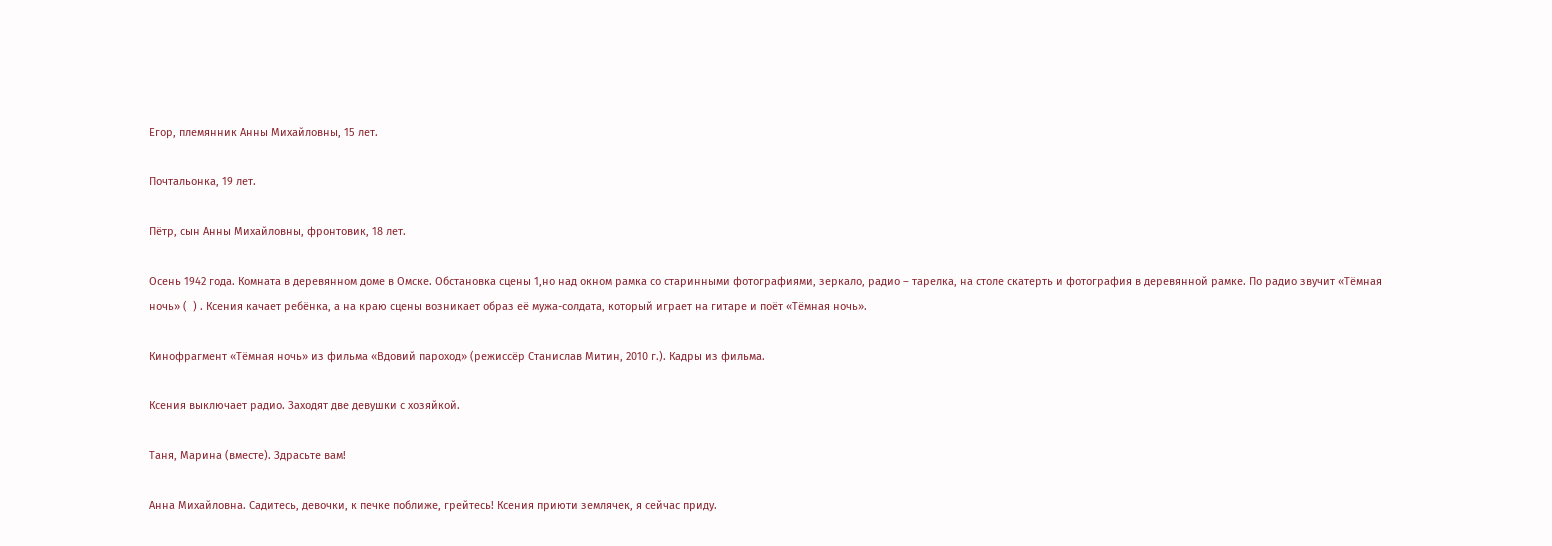Егор, племянник Анны Михайловны, 15 лет.

Почтальонка, 19 лет.

Пётр, сын Анны Михайловны, фронтовик, 18 лет.

Осень 1942 года. Комната в деревянном доме в Омске. Обстановка сцены 1,но над окном рамка со старинными фотографиями, зеркало, радио – тарелка, на столе скатерть и фотография в деревянной рамке. По радио звучит «Тёмная ночь» (  ) . Ксения качает ребёнка, а на краю сцены возникает образ её мужа-солдата, который играет на гитаре и поёт «Тёмная ночь».

Кинофрагмент «Тёмная ночь» из фильма «Вдовий пароход» (режиссёр Станислав Митин, 2010 г.). Кадры из фильма.

Ксения выключает радио. Заходят две девушки с хозяйкой.

Таня, Марина (вместе). Здрасьте вам!

Анна Михайловна. Садитесь, девочки, к печке поближе, грейтесь! Ксения приюти землячек, я сейчас приду.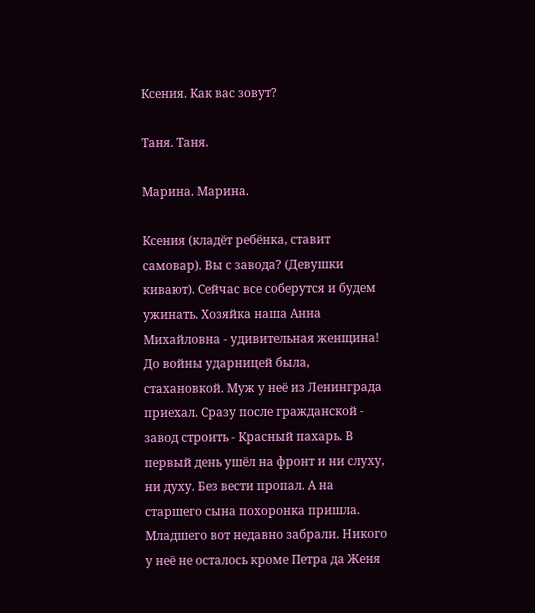Ксения. Как вас зовут?

Таня. Таня.

Марина. Марина.

Ксения (кладёт ребёнка, ставит самовар). Вы с завода? (Девушки кивают). Сейчас все соберутся и будем ужинать. Хозяйка наша Анна Михайловна - удивительная женщина! До войны ударницей была, стахановкой. Муж у неё из Ленинграда приехал. Сразу после гражданской - завод строить - Красный пахарь. В первый день ушёл на фронт и ни слуху, ни духу. Без вести пропал. А на старшего сына похоронка пришла. Младшего вот недавно забрали. Никого у неё не осталось кроме Петра да Женя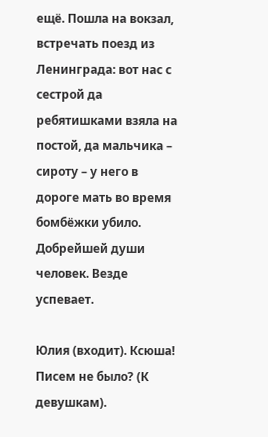ещё. Пошла на вокзал, встречать поезд из Ленинграда: вот нас с сестрой да ребятишками взяла на постой, да мальчика – сироту – у него в дороге мать во время бомбёжки убило. Добрейшей души человек. Везде успевает.

Юлия (входит). Ксюша! Писем не было? (К девушкам).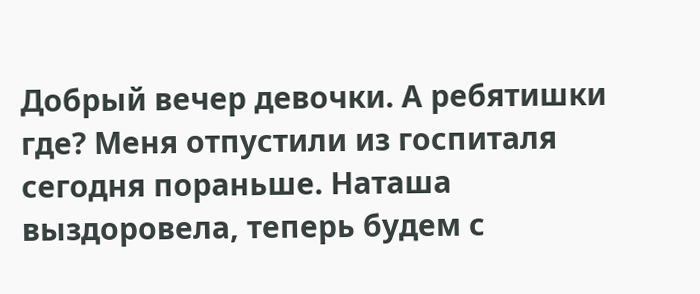Добрый вечер девочки. А ребятишки где? Меня отпустили из госпиталя сегодня пораньше. Наташа выздоровела, теперь будем с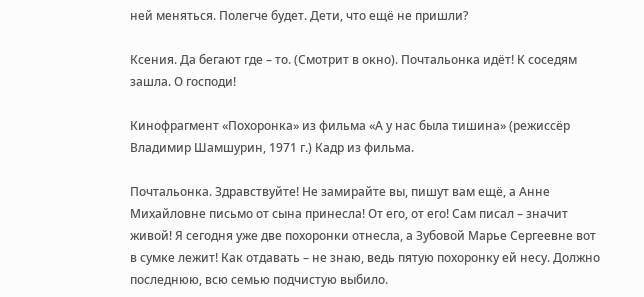ней меняться. Полегче будет. Дети, что ещё не пришли?

Ксения. Да бегают где – то. (Смотрит в окно). Почтальонка идёт! К соседям зашла. О господи!

Кинофрагмент «Похоронка» из фильма «А у нас была тишина» (режиссёр Владимир Шамшурин, 1971 г.) Кадр из фильма.

Почтальонка. Здравствуйте! Не замирайте вы, пишут вам ещё, а Анне Михайловне письмо от сына принесла! От его, от его! Сам писал – значит живой! Я сегодня уже две похоронки отнесла, а Зубовой Марье Сергеевне вот в сумке лежит! Как отдавать – не знаю, ведь пятую похоронку ей несу. Должно последнюю, всю семью подчистую выбило.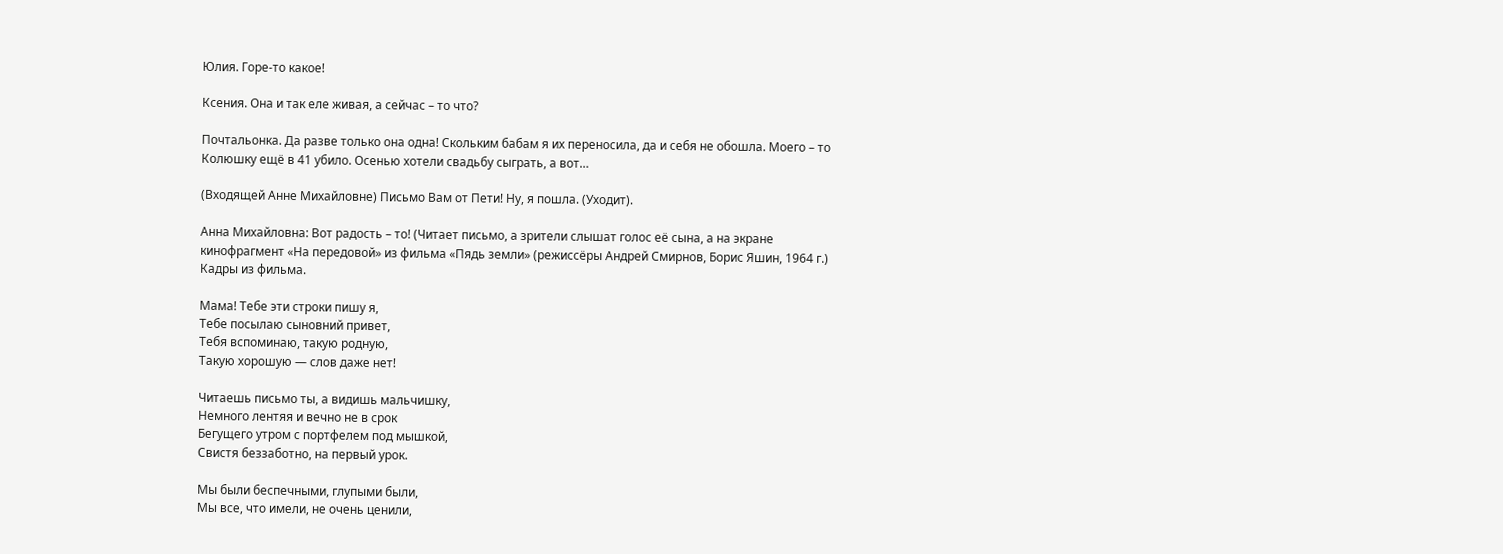Юлия. Горе-то какое!

Ксения. Она и так еле живая, а сейчас – то что?

Почтальонка. Да разве только она одна! Скольким бабам я их переносила, да и себя не обошла. Моего – то Колюшку ещё в 41 убило. Осенью хотели свадьбу сыграть, а вот…

(Входящей Анне Михайловне) Письмо Вам от Пети! Ну, я пошла. (Уходит).

Анна Михайловна: Вот радость – то! (Читает письмо, а зрители слышат голос её сына, а на экране кинофрагмент «На передовой» из фильма «Пядь земли» (режиссёры Андрей Смирнов, Борис Яшин, 1964 г.) Кадры из фильма.

Мама! Тебе эти строки пишу я,
Тебе посылаю сыновний привет,
Тебя вспоминаю, такую родную,
Такую хорошую — слов даже нет!

Читаешь письмо ты, а видишь мальчишку,
Немного лентяя и вечно не в срок
Бегущего утром с портфелем под мышкой,
Свистя беззаботно, на первый урок.

Мы были беспечными, глупыми были,
Мы все, что имели, не очень ценили,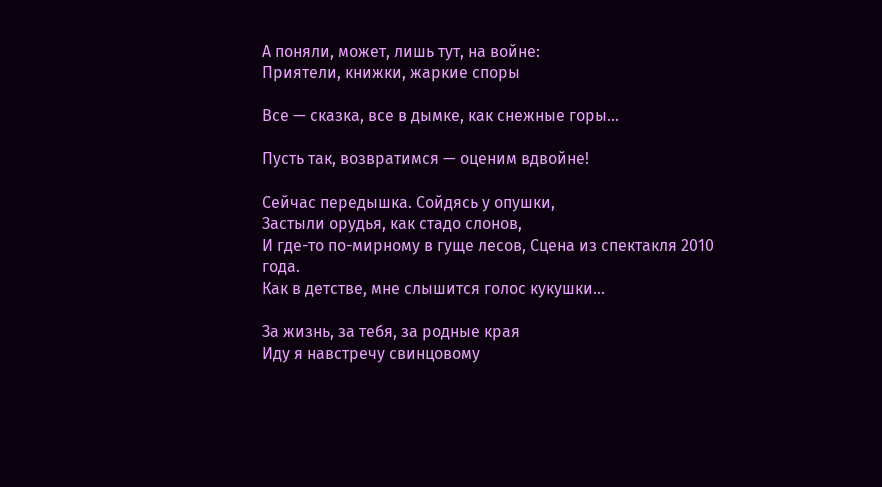А поняли, может, лишь тут, на войне:
Приятели, книжки, жаркие споры

Все — сказка, все в дымке, как снежные горы...

Пусть так, возвратимся — оценим вдвойне!

Сейчас передышка. Сойдясь у опушки,
Застыли орудья, как стадо слонов,
И где-то по-мирному в гуще лесов, Сцена из спектакля 2010 года.
Как в детстве, мне слышится голос кукушки...

За жизнь, за тебя, за родные края
Иду я навстречу свинцовому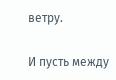ветру.

И пусть между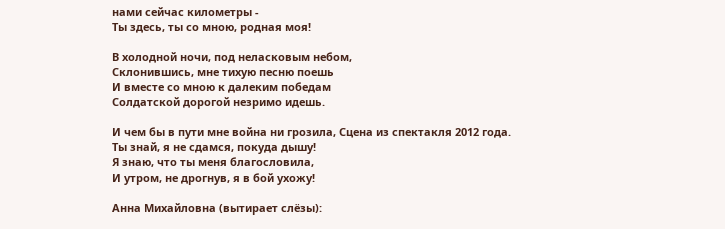нами сейчас километры -
Ты здесь, ты со мною, родная моя!

В холодной ночи, под неласковым небом,
Склонившись, мне тихую песню поешь
И вместе со мною к далеким победам
Солдатской дорогой незримо идешь.

И чем бы в пути мне война ни грозила, Сцена из спектакля 2012 года.
Ты знай, я не сдамся, покуда дышу!
Я знаю, что ты меня благословила,
И утром, не дрогнув, я в бой ухожу!

Анна Михайловна (вытирает слёзы):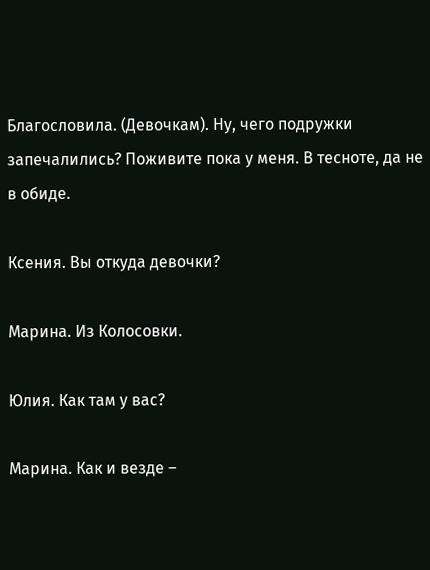Благословила. (Девочкам). Ну, чего подружки запечалились? Поживите пока у меня. В тесноте, да не в обиде.

Ксения. Вы откуда девочки?

Марина. Из Колосовки.

Юлия. Как там у вас?

Марина. Как и везде –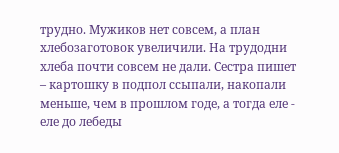трудно. Мужиков нет совсем, а план хлебозаготовок увеличили. На трудодни хлеба почти совсем не дали. Сестра пишет – картошку в подпол ссыпали, накопали меньше, чем в прошлом годе, а тогда еле - еле до лебеды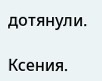дотянули.

Ксения.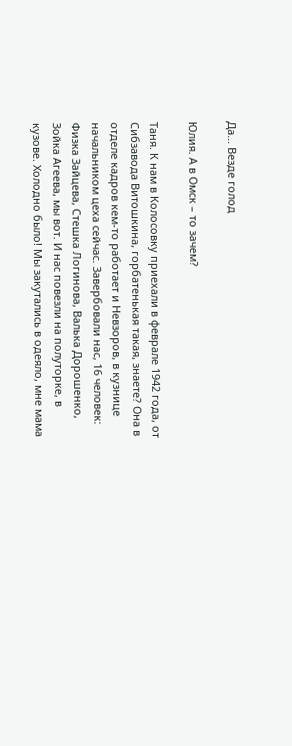Да… Везде голод

Юлия. А в Омск – то зачем?

Таня. К нам в Колосовку приехали в феврале 1942 года, от Сибзавода Витошкина, горбатенькая такая, знаете? Она в отделе кадров кем-то работает и Невзоров, в кузнице начальником цеха сейчас. Завербовали нас, 16 человек: Физка Зайцева, Стешка Логинова, Валька Дорошенко, Зойка Агеева, мы вот. И нас повезли на полуторке, в кузове. Холодно было! Мы закутались в одеяло, мне мама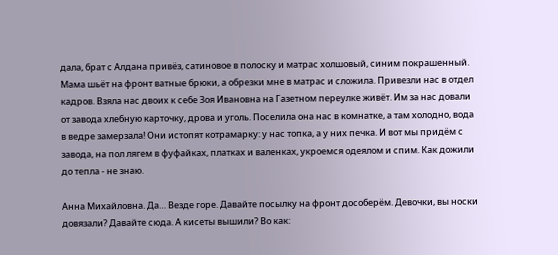дала, брат с Алдана привёз, сатиновое в полоску и матрас холшовый, синим покрашенный. Мама шьёт на фронт ватные брюки, а обрезки мне в матрас и сложила. Привезли нас в отдел кадров. Взяла нас двоих к себе Зоя Ивановна на Газетном переулке живёт. Им за нас довали от завода хлебную карточку, дрова и уголь. Поселила она нас в комнатке, а там холодно, вода в ведре замерзала! Они истопят котрамарку: у нас топка, а у них печка. И вот мы придём с завода, на пол лягем в фуфайках, платках и валенках, укроемся одеялом и спим. Как дожили до тепла - не знаю.

Анна Михайловна. Да… Везде горе. Давайте посылку на фронт дособерём. Девочки, вы носки довязали? Давайте сюда. А кисеты вышили? Во как: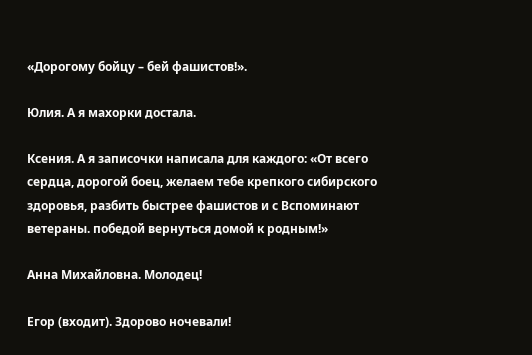«Дорогому бойцу – бей фашистов!».

Юлия. А я махорки достала.

Ксения. А я записочки написала для каждого: «От всего сердца, дорогой боец, желаем тебе крепкого сибирского здоровья, разбить быстрее фашистов и с Вспоминают ветераны. победой вернуться домой к родным!»

Анна Михайловна. Молодец!

Егор (входит). Здорово ночевали!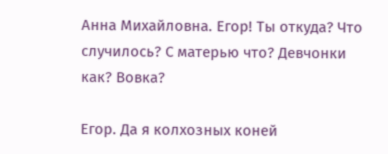Анна Михайловна. Егор! Ты откуда? Что случилось? С матерью что? Девчонки как? Вовка?

Егор. Да я колхозных коней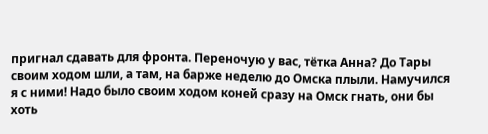пригнал сдавать для фронта. Переночую у вас, тётка Анна? До Тары своим ходом шли, а там, на барже неделю до Омска плыли. Намучился я с ними! Надо было своим ходом коней сразу на Омск гнать, они бы хоть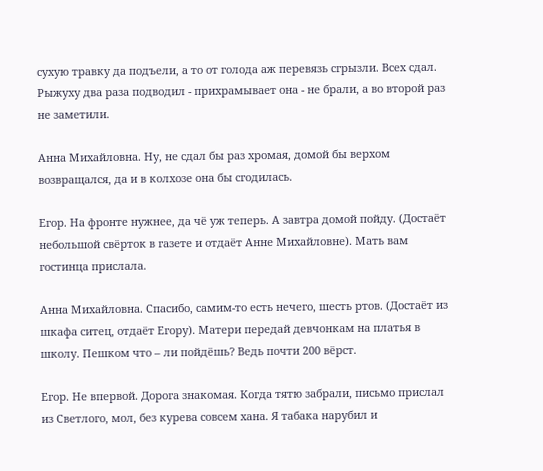сухую травку да подъели, а то от голода аж перевязь сгрызли. Всех сдал. Рыжуху два раза подводил - прихрамывает она - не брали, а во второй раз не заметили.

Анна Михайловна. Ну, не сдал бы раз хромая, домой бы верхом возвращался, да и в колхозе она бы сгодилась.

Егор. На фронте нужнее, да чё уж теперь. А завтра домой пойду. (Достаёт небольшой свёрток в газете и отдаёт Анне Михайловне). Мать вам гостинца прислала.

Анна Михайловна. Спасибо, самим-то есть нечего, шесть ртов. (Достаёт из шкафа ситец, отдаёт Егору). Матери передай девчонкам на платья в школу. Пешком что – ли пойдёшь? Ведь почти 200 вёрст.

Егор. Не впервой. Дорога знакомая. Когда тятю забрали, письмо прислал из Светлого, мол, без курева совсем хана. Я табака нарубил и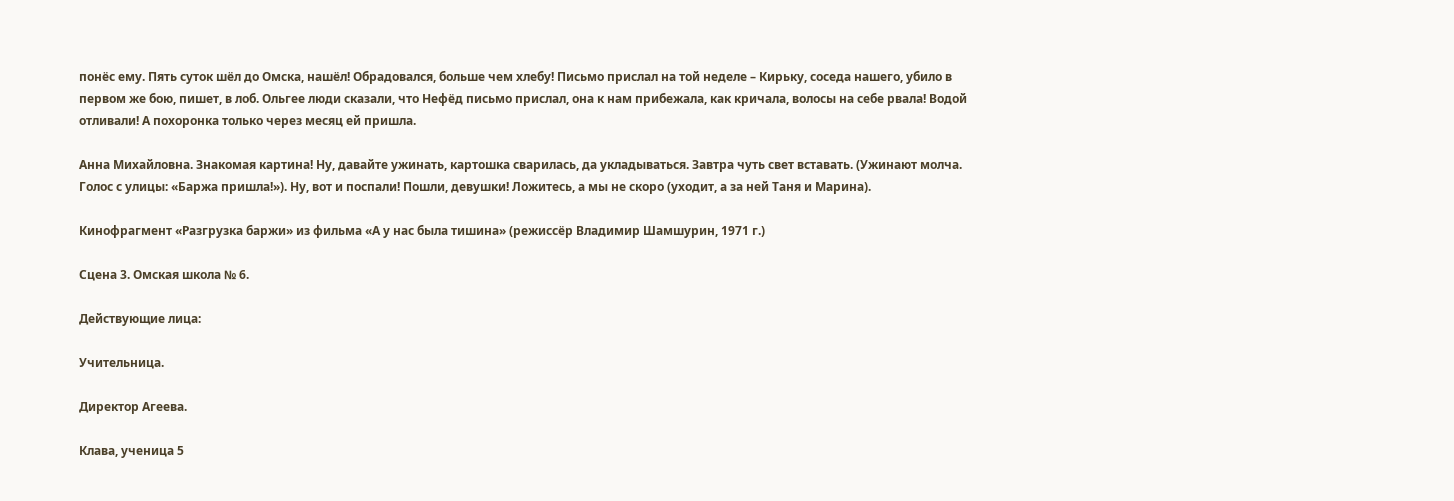понёс ему. Пять суток шёл до Омска, нашёл! Обрадовался, больше чем хлебу! Письмо прислал на той неделе – Кирьку, соседа нашего, убило в первом же бою, пишет, в лоб. Ольгее люди сказали, что Нефёд письмо прислал, она к нам прибежала, как кричала, волосы на себе рвала! Водой отливали! А похоронка только через месяц ей пришла.

Анна Михайловна. Знакомая картина! Ну, давайте ужинать, картошка сварилась, да укладываться. Завтра чуть свет вставать. (Ужинают молча. Голос с улицы: «Баржа пришла!»). Ну, вот и поспали! Пошли, девушки! Ложитесь, а мы не скоро (уходит, а за ней Таня и Марина).

Кинофрагмент «Разгрузка баржи» из фильма «А у нас была тишина» (режиссёр Владимир Шамшурин, 1971 г.)

Сцена 3. Омская школа № 6.

Действующие лица:

Учительница.

Директор Агеева.

Клава, ученица 5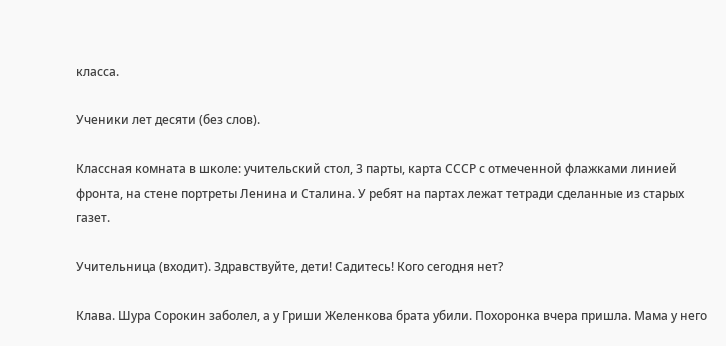класса.

Ученики лет десяти (без слов).

Классная комната в школе: учительский стол, 3 парты, карта СССР с отмеченной флажками линией фронта, на стене портреты Ленина и Сталина. У ребят на партах лежат тетради сделанные из старых газет.

Учительница (входит). Здравствуйте, дети! Садитесь! Кого сегодня нет?

Клава. Шура Сорокин заболел, а у Гриши Желенкова брата убили. Похоронка вчера пришла. Мама у него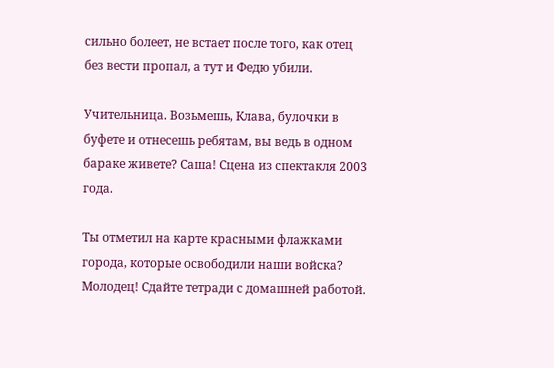сильно болеет, не встает поcле того, как отец без вести пропал, а тут и Федю убили.

Учительница. Возьмешь, Клава, булочки в буфете и отнесешь ребятам, вы ведь в одном бараке живете? Саша! Сцена из спектакля 2003 года.

Ты отметил на карте красными флажками города, которые освободили наши войска? Молодец! Сдайте тетради с домашней работой.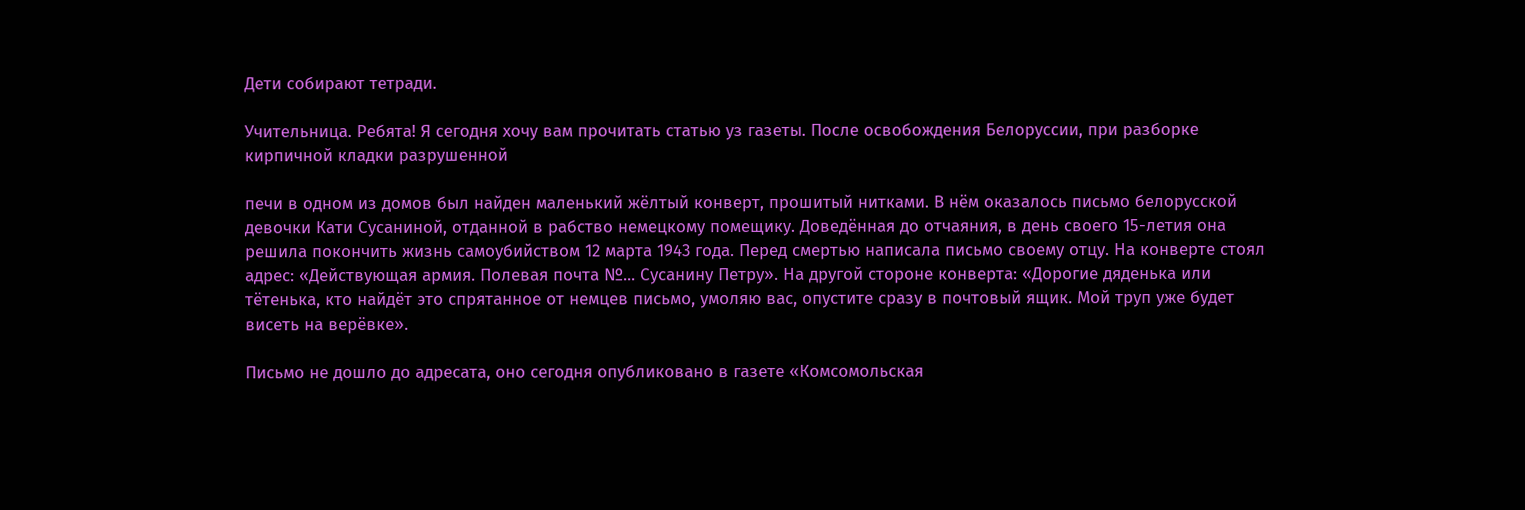Дети собирают тетради.

Учительница. Ребята! Я сегодня хочу вам прочитать статью уз газеты. После освобождения Белоруссии, при разборке кирпичной кладки разрушенной

печи в одном из домов был найден маленький жёлтый конверт, прошитый нитками. В нём оказалось письмо белорусской девочки Кати Сусаниной, отданной в рабство немецкому помещику. Доведённая до отчаяния, в день своего 15-летия она решила покончить жизнь самоубийством 12 марта 1943 года. Перед смертью написала письмо своему отцу. На конверте стоял адрес: «Действующая армия. Полевая почта №... Сусанину Петру». На другой стороне конверта: «Дорогие дяденька или тётенька, кто найдёт это спрятанное от немцев письмо, умоляю вас, опустите сразу в почтовый ящик. Мой труп уже будет висеть на верёвке».

Письмо не дошло до адресата, оно сегодня опубликовано в газете «Комсомольская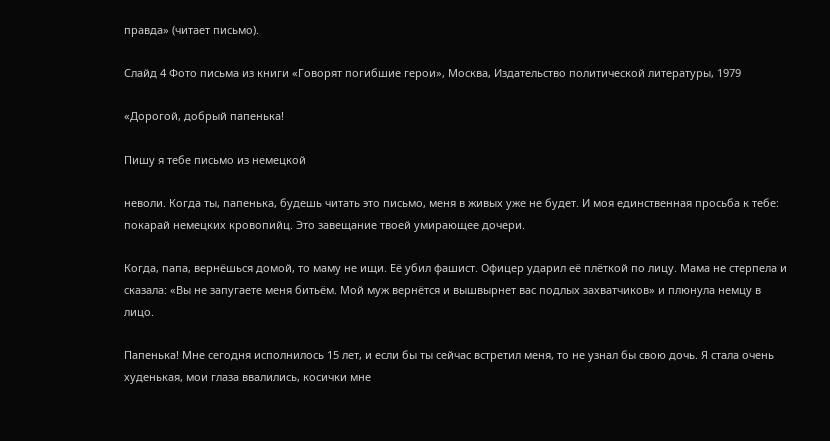правда» (читает письмо).

Слайд 4 Фото письма из книги «Говорят погибшие герои», Москва, Издательство политической литературы, 1979

«Дорогой, добрый папенька!

Пишу я тебе письмо из немецкой

неволи. Когда ты, папенька, будешь читать это письмо, меня в живых уже не будет. И моя единственная просьба к тебе: покарай немецких кровопийц. Это завещание твоей умирающее дочери.

Когда, папа, вернёшься домой, то маму не ищи. Её убил фашист. Офицер ударил её плёткой по лицу. Мама не стерпела и сказала: «Вы не запугаете меня битьём. Мой муж вернётся и вышвырнет вас подлых захватчиков» и плюнула немцу в лицо.

Папенька! Мне сегодня исполнилось 15 лет, и если бы ты сейчас встретил меня, то не узнал бы свою дочь. Я стала очень худенькая, мои глаза ввалились, косички мне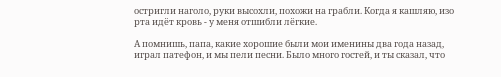остригли наголо, руки высохли, похожи на грабли. Когда я кашляю, изо рта идёт кровь - у меня отшибли лёгкие.

А помнишь, папа, какие хорошие были мои именины два года назад, играл патефон, и мы пели песни. Было много гостей, и ты сказал, что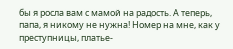бы я росла вам с мамой на радость. А теперь, папа, я никому не нужна! Номер на мне, как у преступницы, платье-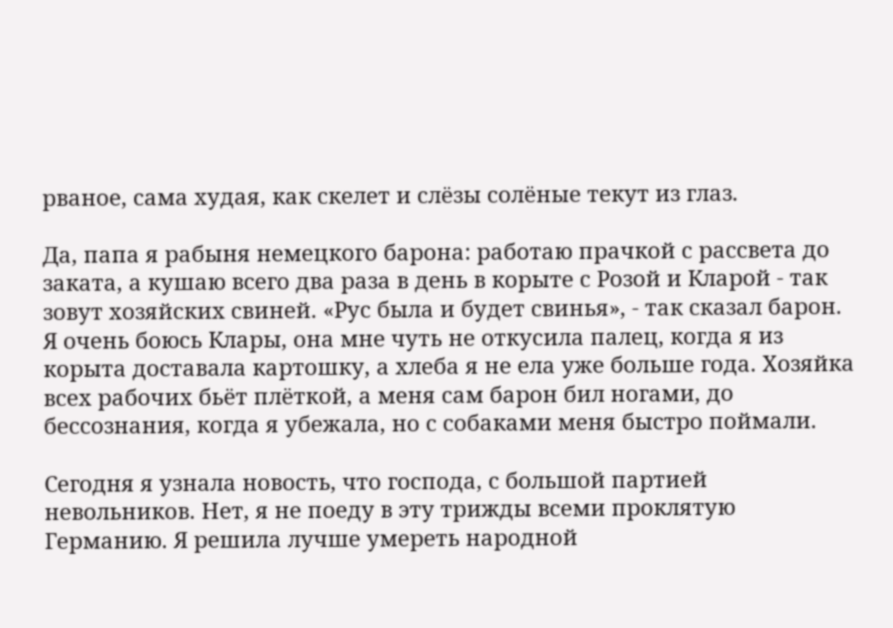рваное, сама худая, как скелет и слёзы солёные текут из глаз.

Да, папа я рабыня немецкого барона: работаю прачкой с рассвета до заката, а кушаю всего два раза в день в корыте с Розой и Кларой - так зовут хозяйских свиней. «Рус была и будет свинья», - так сказал барон. Я очень боюсь Клары, она мне чуть не откусила палец, когда я из корыта доставала картошку, а хлеба я не ела уже больше года. Хозяйка всех рабочих бьёт плёткой, а меня сам барон бил ногами, до бессознания, когда я убежала, но с собаками меня быстро поймали.

Сегодня я узнала новость, что господа, с большой партией невольников. Нет, я не поеду в эту трижды всеми проклятую Германию. Я решила лучше умереть народной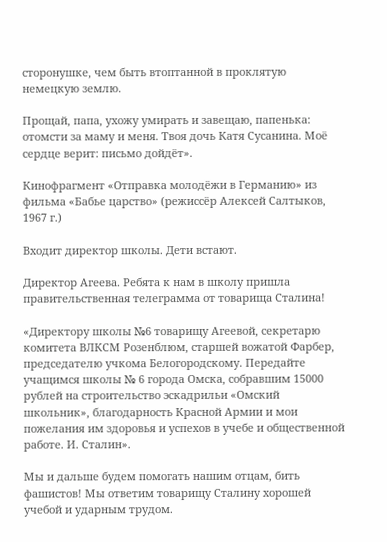сторонушке, чем быть втоптанной в проклятую немецкую землю.

Прощай, папа, ухожу умирать и завещаю, папенька: отомсти за маму и меня. Твоя дочь Катя Сусанина. Моё сердце верит: письмо дойдёт».

Кинофрагмент «Отправка молодёжи в Германию» из фильма «Бабье царство» (режиссёр Алексей Салтыков, 1967 г.)

Входит директор школы. Дети встают.

Директор Агеева. Ребята к нам в школу пришла правительственная телеграмма от товарища Сталина!

«Директору школы №6 товарищу Агеевой, секретарю комитета ВЛКСМ Розенблюм, старшей вожатой Фарбер, председателю учкома Белогородскому. Передайте учащимся школы № 6 города Омска, собравшим 15000 рублей на строительство эскадрильи «Омский школьник», благодарность Красной Армии и мои пожелания им здоровья и успехов в учебе и общественной работе. И. Сталин».

Мы и дальше будем помогать нашим отцам, бить фашистов! Мы ответим товарищу Сталину хорошей учебой и ударным трудом.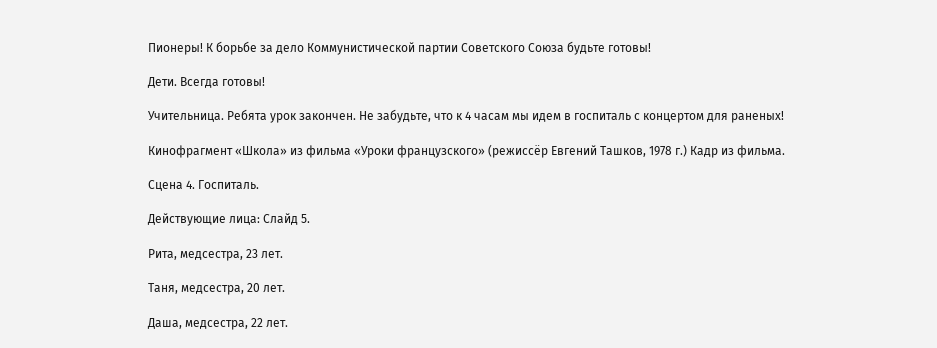Пионеры! К борьбе за дело Коммунистической партии Советского Союза будьте готовы!

Дети. Всегда готовы!

Учительница. Ребята урок закончен. Не забудьте, что к 4 часам мы идем в госпиталь с концертом для раненых!

Кинофрагмент «Школа» из фильма «Уроки французского» (режиссёр Евгений Ташков, 1978 г.) Кадр из фильма.

Сцена 4. Госпиталь.

Действующие лица: Слайд 5.

Рита, медсестра, 23 лет.

Таня, медсестра, 20 лет.

Даша, медсестра, 22 лет.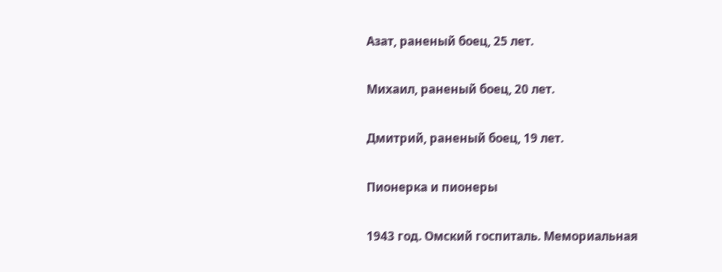Азат, раненый боец, 25 лет.

Михаил, раненый боец, 20 лет.

Дмитрий, раненый боец, 19 лет.

Пионерка и пионеры

1943 год. Омский госпиталь. Мемориальная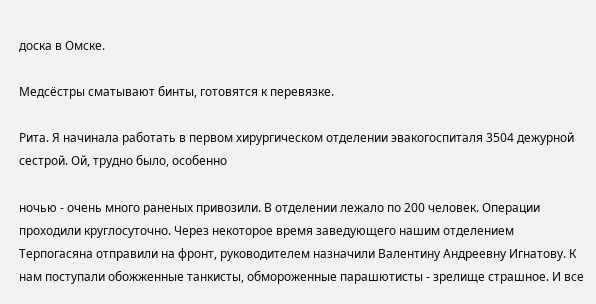доска в Омске.

Медсёстры сматывают бинты, готовятся к перевязке.

Рита. Я начинала работать в первом хирургическом отделении эвакогоспиталя 3504 дежурной сестрой. Ой, трудно было, особенно

ночью - очень много раненых привозили. В отделении лежало по 200 человек. Операции проходили круглосуточно. Через некоторое время заведующего нашим отделением Терпогасяна отправили на фронт, руководителем назначили Валентину Андреевну Игнатову. К нам поступали обожженные танкисты, обмороженные парашютисты - зрелище страшное. И все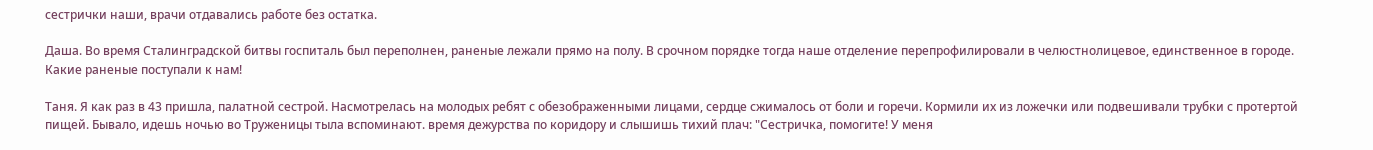сестрички наши, врачи отдавались работе без остатка.

Даша. Во время Сталинградской битвы госпиталь был переполнен, раненые лежали прямо на полу. В срочном порядке тогда наше отделение перепрофилировали в челюстнолицевое, единственное в городе. Какие раненые поступали к нам!

Таня. Я как раз в 43 пришла, палатной сестрой. Насмотрелась на молодых ребят с обезображенными лицами, сердце сжималось от боли и горечи. Кормили их из ложечки или подвешивали трубки с протертой пищей. Бывало, идешь ночью во Труженицы тыла вспоминают. время дежурства по коридору и слышишь тихий плач: "Сестричка, помогите! У меня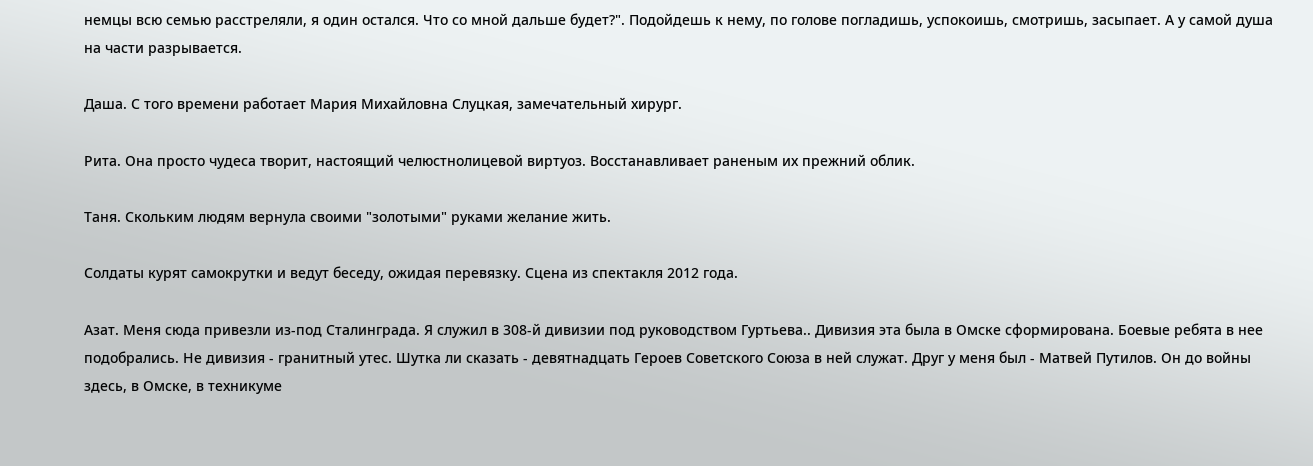немцы всю семью расстреляли, я один остался. Что со мной дальше будет?". Подойдешь к нему, по голове погладишь, успокоишь, смотришь, засыпает. А у самой душа на части разрывается.

Даша. С того времени работает Мария Михайловна Слуцкая, замечательный хирург.

Рита. Она просто чудеса творит, настоящий челюстнолицевой виртуоз. Восстанавливает раненым их прежний облик.

Таня. Скольким людям вернула своими "золотыми" руками желание жить.

Солдаты курят самокрутки и ведут беседу, ожидая перевязку. Сцена из спектакля 2012 года.

Азат. Меня сюда привезли из-под Сталинграда. Я служил в 308-й дивизии под руководством Гуртьева.. Дивизия эта была в Омске сформирована. Боевые ребята в нее подобрались. Не дивизия - гранитный утес. Шутка ли сказать - девятнадцать Героев Советского Союза в ней служат. Друг у меня был - Матвей Путилов. Он до войны здесь, в Омске, в техникуме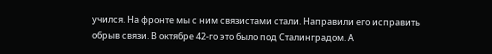учился. На фронте мы с ним связистами стали. Направили его исправить обрыв связи. В октябре 42-го это было под Сталинградом. А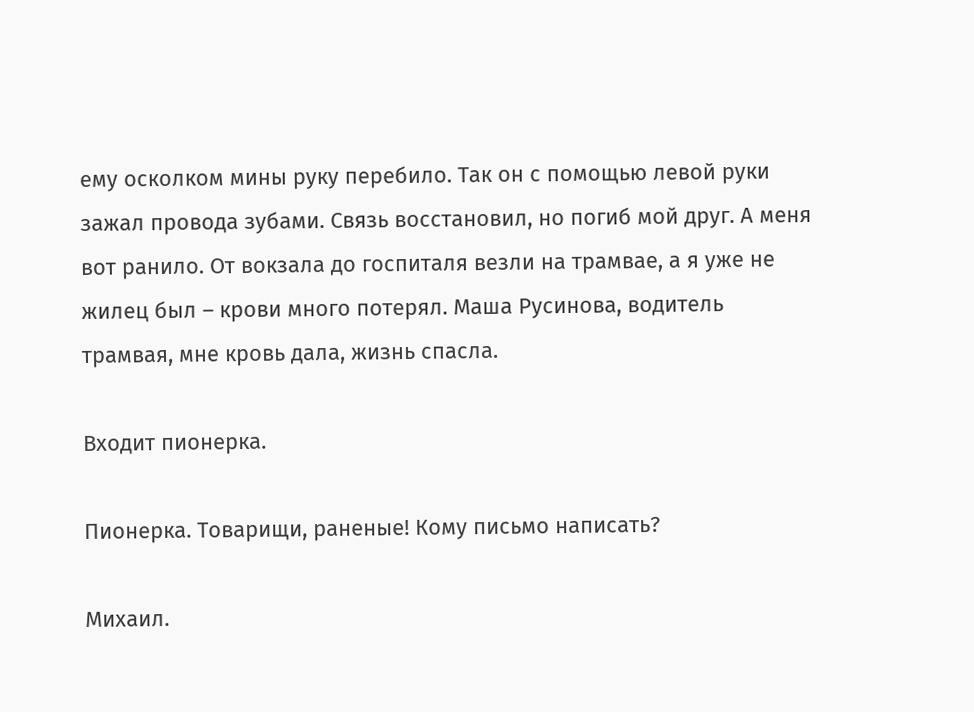ему осколком мины руку перебило. Так он с помощью левой руки зажал провода зубами. Связь восстановил, но погиб мой друг. А меня вот ранило. От вокзала до госпиталя везли на трамвае, а я уже не жилец был – крови много потерял. Маша Русинова, водитель трамвая, мне кровь дала, жизнь спасла.

Входит пионерка.

Пионерка. Товарищи, раненые! Кому письмо написать?

Михаил.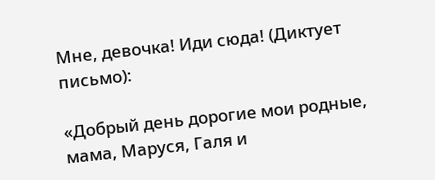Мне, девочка! Иди сюда! (Диктует письмо):

«Добрый день дорогие мои родные, мама, Маруся, Галя и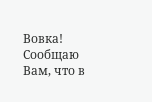Вовка! Сообщаю Вам, что в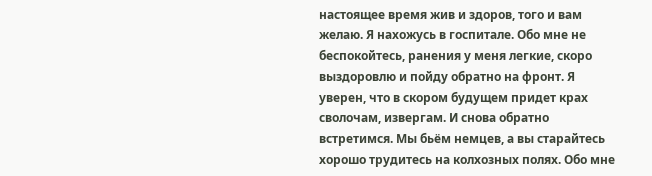настоящее время жив и здоров, того и вам желаю. Я нахожусь в госпитале. Обо мне не беспокойтесь, ранения у меня легкие, скоро выздоровлю и пойду обратно на фронт. Я уверен, что в скором будущем придет крах сволочам, извергам. И снова обратно встретимся. Мы бьём немцев, а вы старайтесь хорошо трудитесь на колхозных полях. Обо мне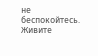не беспокойтесь. Живите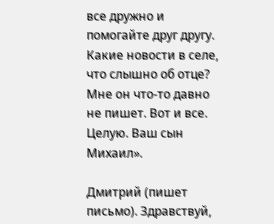все дружно и помогайте друг другу. Какие новости в селе, что слышно об отце? Мне он что-то давно не пишет. Вот и все. Целую. Ваш сын Михаил».

Дмитрий (пишет письмо). Здравствуй,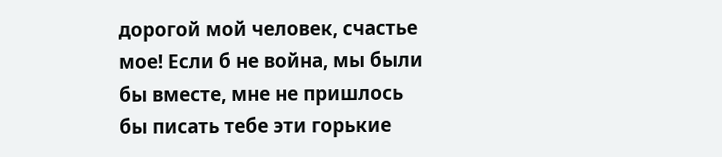дорогой мой человек, счастье мое! Если б не война, мы были бы вместе, мне не пришлось бы писать тебе эти горькие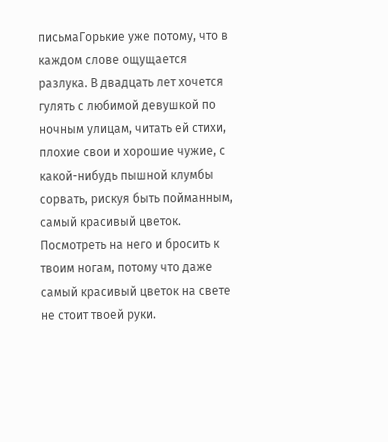письмаГорькие уже потому, что в каждом слове ощущается разлука. В двадцать лет хочется гулять с любимой девушкой по ночным улицам, читать ей стихи, плохие свои и хорошие чужие, с какой-нибудь пышной клумбы сорвать, рискуя быть пойманным, самый красивый цветок. Посмотреть на него и бросить к твоим ногам, потому что даже самый красивый цветок на свете не стоит твоей руки.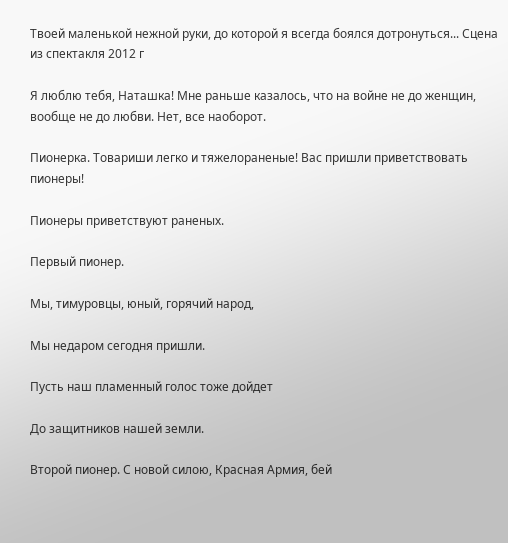Твоей маленькой нежной руки, до которой я всегда боялся дотронуться... Сцена из спектакля 2012 г

Я люблю тебя, Наташка! Мне раньше казалось, что на войне не до женщин, вообще не до любви. Нет, все наоборот.

Пионерка. Товариши легко и тяжелораненые! Вас пришли приветствовать пионеры!

Пионеры приветствуют раненых.

Первый пионер.

Мы, тимуровцы, юный, горячий народ,

Мы недаром сегодня пришли.

Пусть наш пламенный голос тоже дойдет

До защитников нашей земли.

Второй пионер. С новой силою, Красная Армия, бей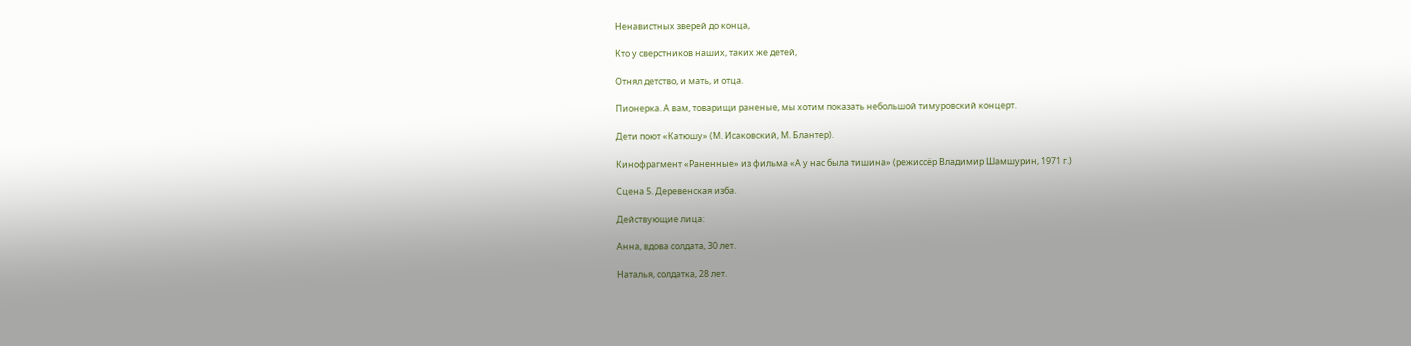Ненавистных зверей до конца,

Кто у сверстников наших, таких же детей,

Отнял детство, и мать, и отца.

Пионерка. А вам, товарищи раненые, мы хотим показать небольшой тимуровский концерт.

Дети поют «Катюшу» (М. Исаковский, М. Блантер).

Кинофрагмент «Раненные» из фильма «А у нас была тишина» (режиссёр Владимир Шамшурин, 1971 г.)

Сцена 5. Деревенская изба.

Действующие лица:

Анна, вдова солдата, 30 лет.

Наталья, солдатка, 28 лет.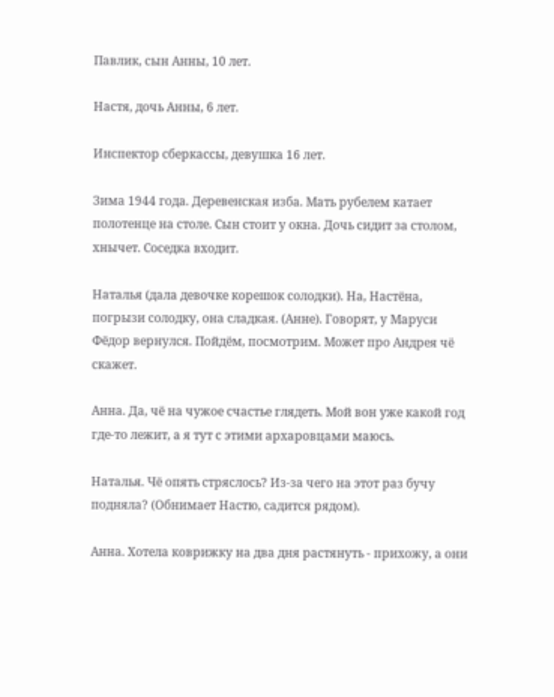Павлик, сын Анны, 10 лет.

Настя, дочь Анны, 6 лет.

Инспектор сберкассы, девушка 16 лет.

Зима 1944 года. Деревенская изба. Мать рубелем катает полотенце на столе. Сын стоит у окна. Дочь сидит за столом, хнычет. Соседка входит.

Наталья (дала девочке корешок солодки). На, Настёна, погрызи солодку, она сладкая. (Анне). Говорят, у Маруси Фёдор вернулся. Пойдём, посмотрим. Может про Андрея чё скажет.

Анна. Да, чё на чужое счастье глядеть. Мой вон уже какой год где-то лежит, а я тут с этими архаровцами маюсь.

Наталья. Чё опять стряслось? Из-за чего на этот раз бучу подняла? (Обнимает Настю, садится рядом).

Анна. Хотела коврижку на два дня растянуть - прихожу, а они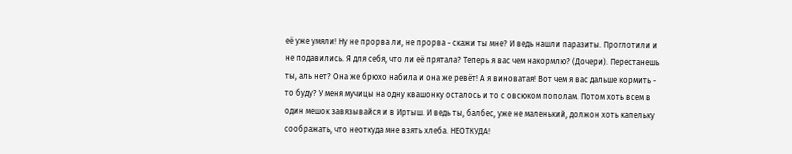её уже умяли! Ну не прорва ли, не прорва - скажи ты мне? И ведь нашли паразиты. Проглотили и не подавились. Я для себя, что ли её прятала? Теперь я вас чем накормлю? (Дочери). Перестанешь ты, аль нет? Она же брюхо набила и она же ревёт! А я виноватая! Вот чем я вас дальше кормить - то буду? У меня мучицы на одну квашонку осталось и то с овсюком пополам. Потом хоть всем в один мешок завязывайся и в Иртыш. И ведь ты, балбес, уже не маленький, должон хоть капельку соображать, что неоткуда мне взять хлеба. НЕОТКУДА!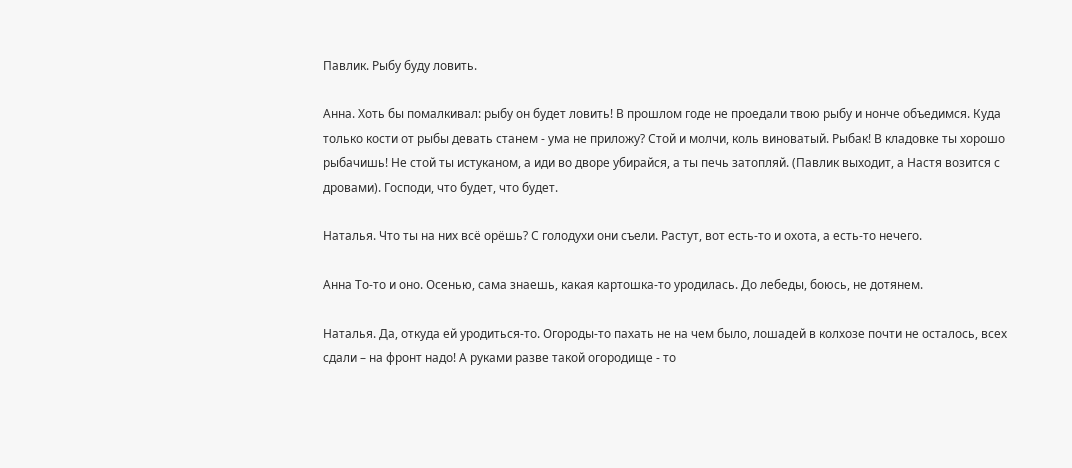Павлик. Рыбу буду ловить.

Анна. Хоть бы помалкивал: рыбу он будет ловить! В прошлом годе не проедали твою рыбу и нонче объедимся. Куда только кости от рыбы девать станем - ума не приложу? Стой и молчи, коль виноватый. Рыбак! В кладовке ты хорошо рыбачишь! Не стой ты истуканом, а иди во дворе убирайся, а ты печь затопляй. (Павлик выходит, а Настя возится с дровами). Господи, что будет, что будет.

Наталья. Что ты на них всё орёшь? С голодухи они съели. Растут, вот есть-то и охота, а есть-то нечего.

Анна То-то и оно. Осенью, сама знаешь, какая картошка-то уродилась. До лебеды, боюсь, не дотянем.

Наталья. Да, откуда ей уродиться-то. Огороды-то пахать не на чем было, лошадей в колхозе почти не осталось, всех сдали – на фронт надо! А руками разве такой огородище - то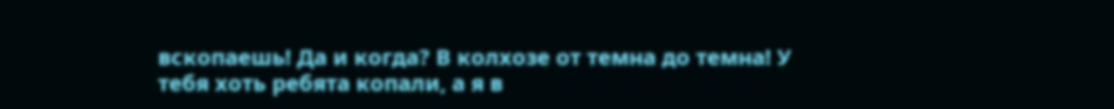вскопаешь! Да и когда? В колхозе от темна до темна! У тебя хоть ребята копали, а я в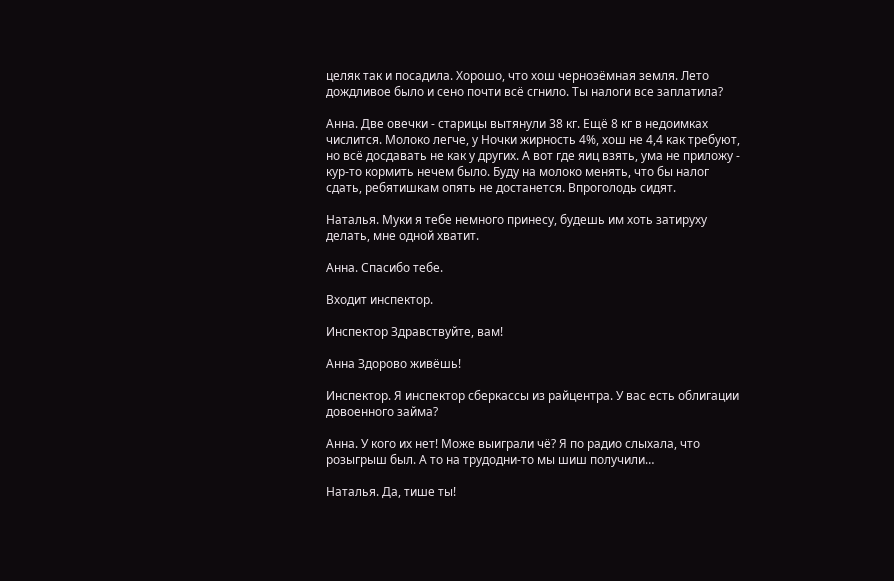целяк так и посадила. Хорошо, что хош чернозёмная земля. Лето дождливое было и сено почти всё сгнило. Ты налоги все заплатила?

Анна. Две овечки - старицы вытянули 38 кг. Ещё 8 кг в недоимках числится. Молоко легче, у Ночки жирность 4%, хош не 4,4 как требуют, но всё досдавать не как у других. А вот где яиц взять, ума не приложу - кур-то кормить нечем было. Буду на молоко менять, что бы налог сдать, ребятишкам опять не достанется. Впроголодь сидят.

Наталья. Муки я тебе немного принесу, будешь им хоть затируху делать, мне одной хватит.

Анна. Спасибо тебе.

Входит инспектор.

Инспектор Здравствуйте, вам!

Анна Здорово живёшь!

Инспектор. Я инспектор сберкассы из райцентра. У вас есть облигации довоенного займа?

Анна. У кого их нет! Може выиграли чё? Я по радио слыхала, что розыгрыш был. А то на трудодни-то мы шиш получили…

Наталья. Да, тише ты!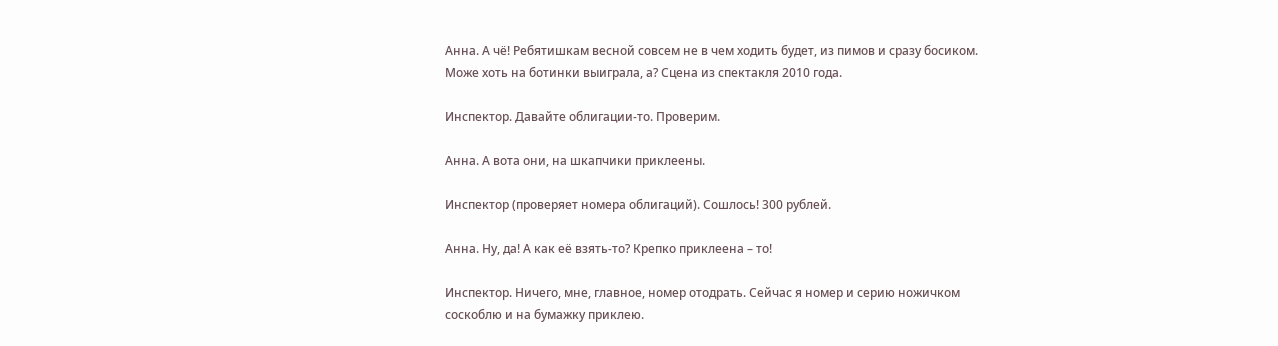Анна. А чё! Ребятишкам весной совсем не в чем ходить будет, из пимов и сразу босиком. Може хоть на ботинки выиграла, а? Сцена из спектакля 2010 года.

Инспектор. Давайте облигации-то. Проверим.

Анна. А вота они, на шкапчики приклеены.

Инспектор (проверяет номера облигаций). Сошлось! 300 рублей.

Анна. Ну, да! А как её взять-то? Крепко приклеена – то!

Инспектор. Ничего, мне, главное, номер отодрать. Сейчас я номер и серию ножичком соскоблю и на бумажку приклею.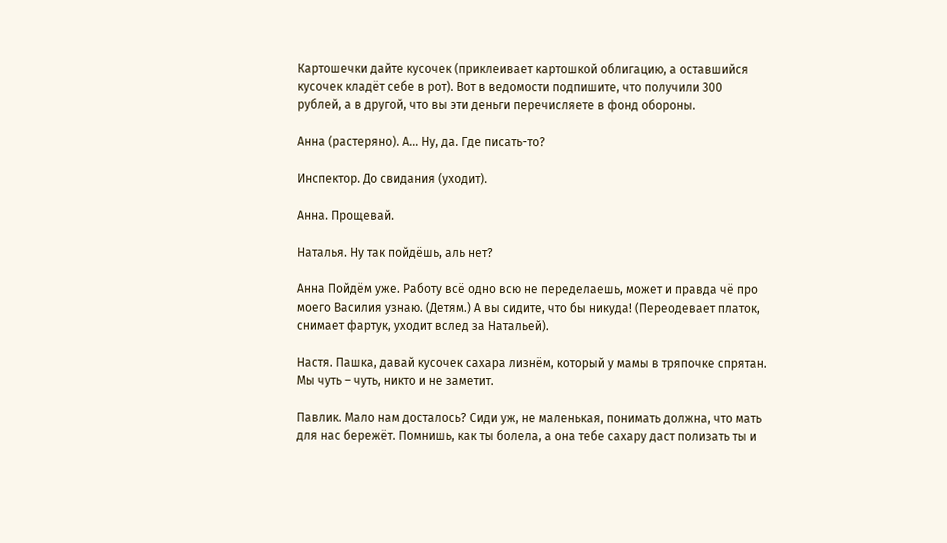Картошечки дайте кусочек (приклеивает картошкой облигацию, а оставшийся кусочек кладёт себе в рот). Вот в ведомости подпишите, что получили 300 рублей, а в другой, что вы эти деньги перечисляете в фонд обороны.

Анна (растеряно). А… Ну, да. Где писать-то?

Инспектор. До свидания (уходит).

Анна. Прощевай.

Наталья. Ну так пойдёшь, аль нет?

Анна Пойдём уже. Работу всё одно всю не переделаешь, может и правда чё про моего Василия узнаю. (Детям.) А вы сидите, что бы никуда! (Переодевает платок, снимает фартук, уходит вслед за Натальей).

Настя. Пашка, давай кусочек сахара лизнём, который у мамы в тряпочке спрятан. Мы чуть – чуть, никто и не заметит.

Павлик. Мало нам досталось? Сиди уж, не маленькая, понимать должна, что мать для нас бережёт. Помнишь, как ты болела, а она тебе сахару даст полизать ты и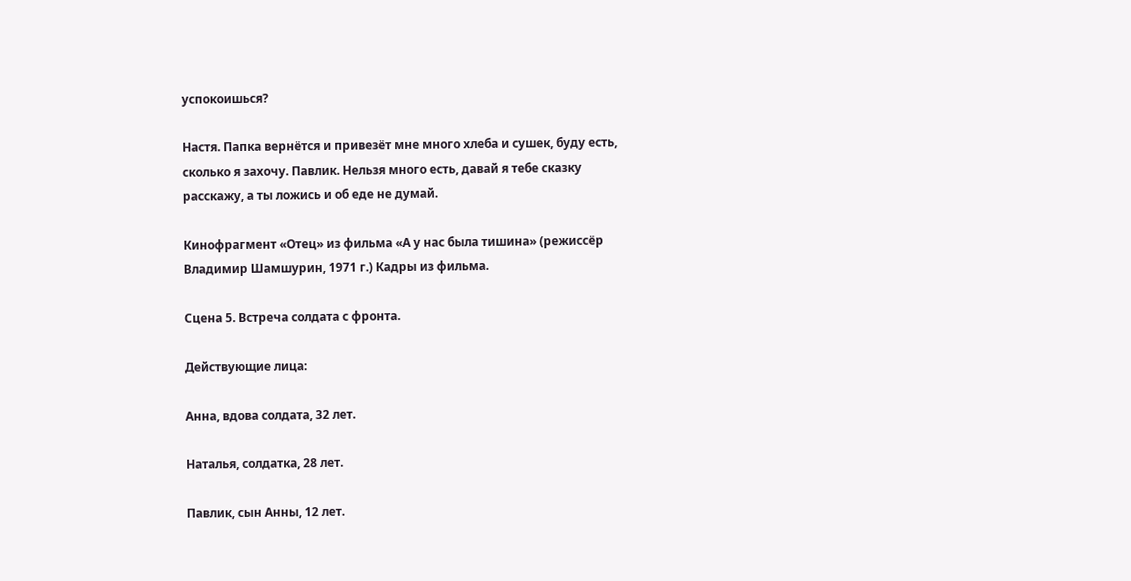успокоишься?

Настя. Папка вернётся и привезёт мне много хлеба и сушек, буду есть, сколько я захочу. Павлик. Нельзя много есть, давай я тебе сказку расскажу, а ты ложись и об еде не думай.

Кинофрагмент «Отец» из фильма «А у нас была тишина» (режиссёр Владимир Шамшурин, 1971 г.) Кадры из фильма.

Сцена 5. Встреча солдата с фронта.

Действующие лица:

Анна, вдова солдата, 32 лет.

Наталья, солдатка, 28 лет.

Павлик, сын Анны, 12 лет.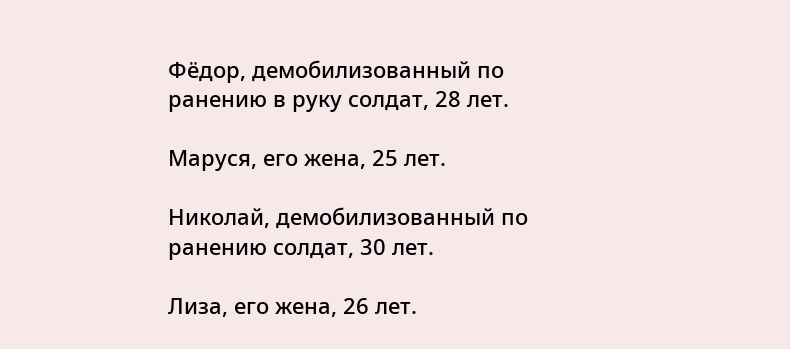Фёдор, демобилизованный по ранению в руку солдат, 28 лет.

Маруся, его жена, 25 лет.

Николай, демобилизованный по ранению солдат, 30 лет.

Лиза, его жена, 26 лет.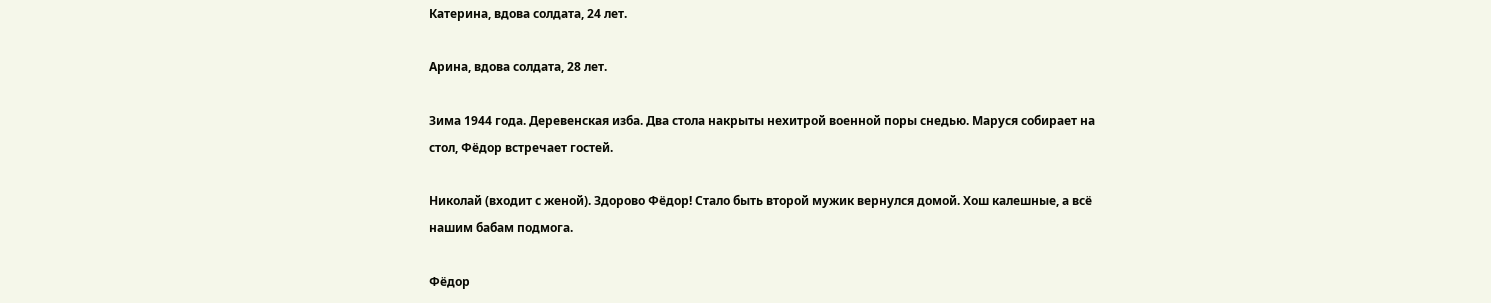Катерина, вдова солдата, 24 лет.

Арина, вдова солдата, 28 лет.

Зима 1944 года. Деревенская изба. Два стола накрыты нехитрой военной поры снедью. Маруся собирает на стол, Фёдор встречает гостей.

Николай (входит с женой). Здорово Фёдор! Стало быть второй мужик вернулся домой. Хош калешные, а всё нашим бабам подмога.

Фёдор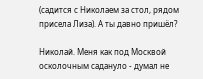(садится с Николаем за стол, рядом присела Лиза). А ты давно пришёл?

Николай. Меня как под Москвой осколочным садануло - думал не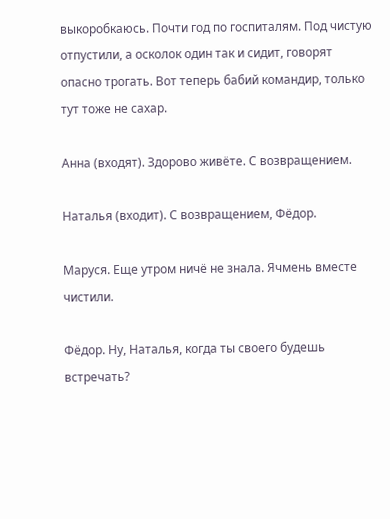выкоробкаюсь. Почти год по госпиталям. Под чистую отпустили, а осколок один так и сидит, говорят опасно трогать. Вот теперь бабий командир, только тут тоже не сахар.

Анна (входят). Здорово живёте. С возвращением.

Наталья (входит). С возвращением, Фёдор.

Маруся. Еще утром ничё не знала. Ячмень вместе чистили.

Фёдор. Ну, Наталья, когда ты своего будешь встречать?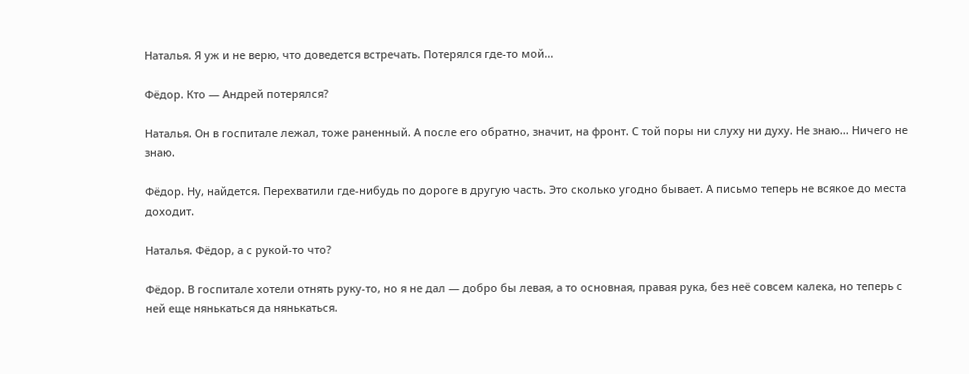Наталья. Я уж и не верю, что доведется встречать. Потерялся где-то мой...

Фёдор. Кто — Андрей потерялся?

Наталья. Он в госпитале лежал, тоже раненный. А после его обратно, значит, на фронт. С той поры ни слуху ни духу. Не знаю... Ничего не знаю.

Фёдор. Ну, найдется. Перехватили где-нибудь по дороге в другую часть. Это сколько угодно бывает. А письмо теперь не всякое до места доходит.

Наталья. Фёдор, а с рукой-то что?

Фёдор. В госпитале хотели отнять руку-то, но я не дал — добро бы левая, а то основная, правая рука, без неё совсем калека, но теперь с ней еще нянькаться да нянькаться.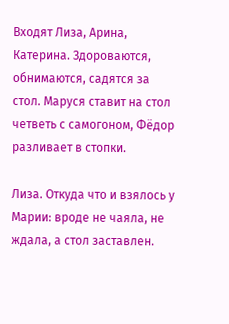Входят Лиза, Арина, Катерина. Здороваются, обнимаются, садятся за стол. Маруся ставит на стол четветь с самогоном, Фёдор разливает в стопки.

Лиза. Откуда что и взялось у Марии: вроде не чаяла, не ждала, а стол заставлен.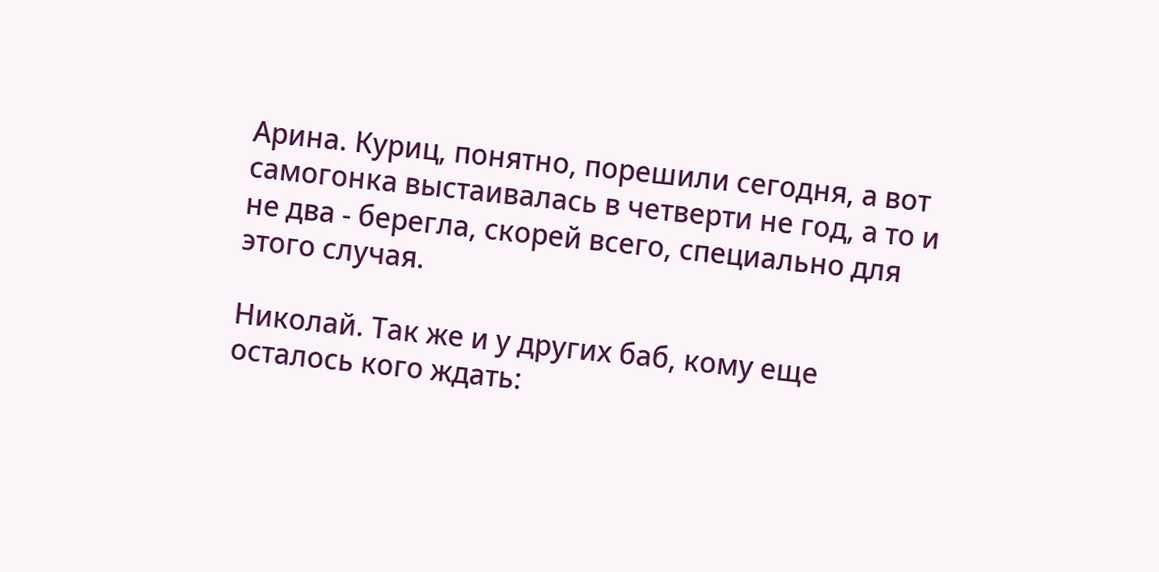Арина. Куриц, понятно, порешили сегодня, а вот самогонка выстаивалась в четверти не год, а то и не два - берегла, скорей всего, специально для этого случая.

Николай. Так же и у других баб, кому еще осталось кого ждать: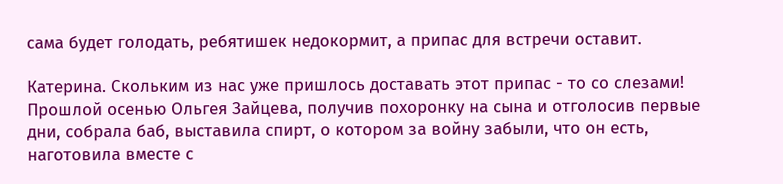сама будет голодать, ребятишек недокормит, а припас для встречи оставит.

Катерина. Скольким из нас уже пришлось доставать этот припас - то со слезами! Прошлой осенью Ольгея Зайцева, получив похоронку на сына и отголосив первые дни, собрала баб, выставила спирт, о котором за войну забыли, что он есть, наготовила вместе с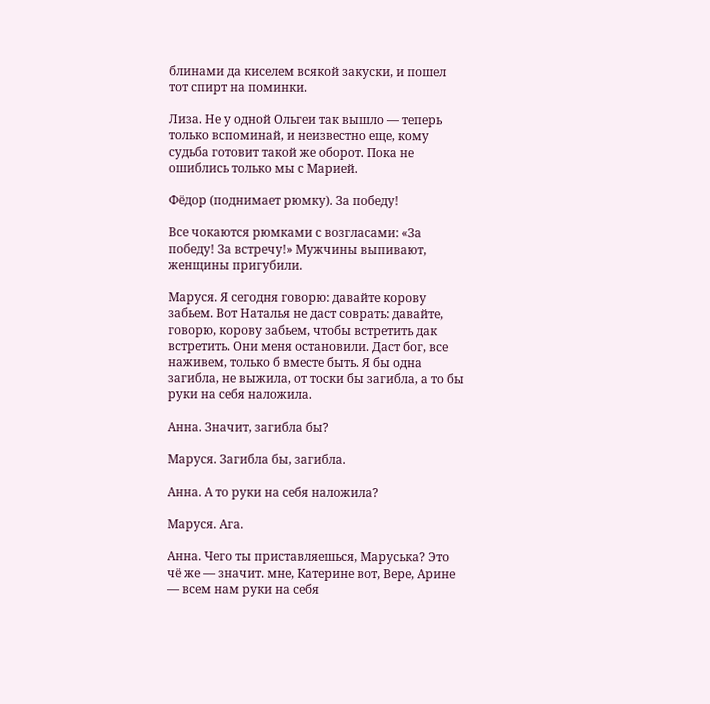блинами да киселем всякой закуски, и пошел тот спирт на поминки.

Лиза. Не у одной Ольгеи так вышло — теперь только вспоминай, и неизвестно еще, кому судьба готовит такой же оборот. Пока не ошиблись только мы с Марией.

Фёдор (поднимает рюмку). За победу!

Все чокаются рюмками с возгласами: «За победу! За встречу!» Мужчины выпивают, женщины пригубили.

Маруся. Я сегодня говорю: давайте корову забьем. Вот Наталья не даст соврать: давайте, говорю, корову забьем, чтобы встретить дак встретить. Они меня остановили. Даст бог, все наживем, только б вместе быть. Я бы одна загибла, не выжила, от тоски бы загибла, а то бы руки на себя наложила.

Анна. Значит, загибла бы?

Маруся. Загибла бы, загибла.

Анна. А то руки на себя наложила?

Маруся. Ага.

Анна. Чего ты приставляешься, Маруська? Это чё же — значит. мне, Катерине вот, Вере, Арине — всем нам руки на себя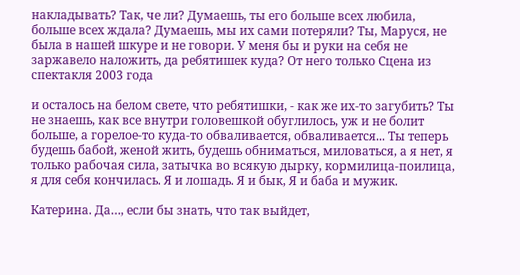накладывать? Так, че ли? Думаешь, ты его больше всех любила, больше всех ждала? Думаешь, мы их сами потеряли? Ты, Маруся, не была в нашей шкуре и не говори. У меня бы и руки на себя не заржавело наложить, да ребятишек куда? От него только Сцена из спектакля 2003 года

и осталось на белом свете, что ребятишки, - как же их-то загубить? Ты не знаешь, как все внутри головешкой обуглилось, уж и не болит больше, а горелое-то куда-то обваливается, обваливается... Ты теперь будешь бабой, женой жить, будешь обниматься, миловаться, а я нет, я только рабочая сила, затычка во всякую дырку, кормилица-поилица, я для себя кончилась. Я и лошадь. Я и бык, Я и баба и мужик.

Катерина. Да…, если бы знать, что так выйдет,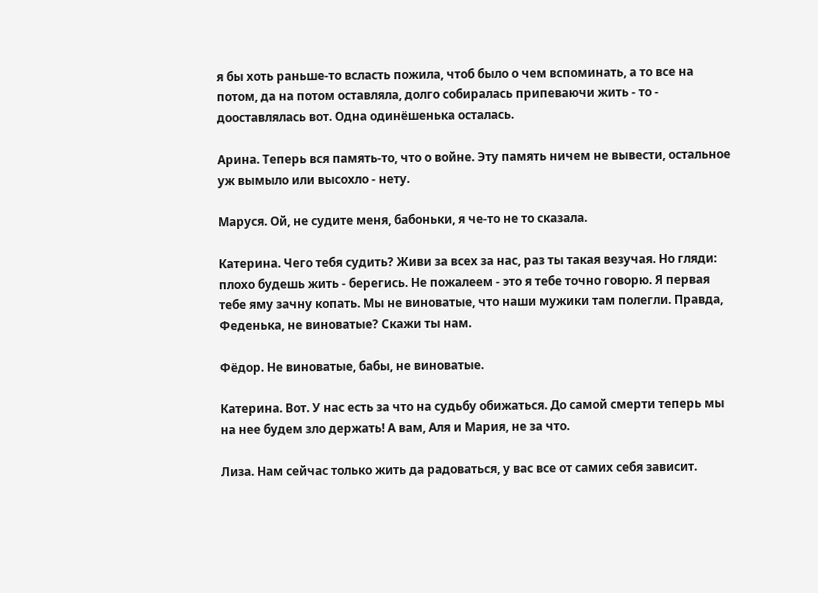я бы хоть раньше-то всласть пожила, чтоб было о чем вспоминать, а то все на потом, да на потом оставляла, долго собиралась припеваючи жить - то - дооставлялась вот. Одна одинёшенька осталась.

Арина. Теперь вся память-то, что о войне. Эту память ничем не вывести, остальное уж вымыло или высохло - нету.

Маруся. Ой, не судите меня, бабоньки, я че-то не то сказала.

Катерина. Чего тебя судить? Живи за всех за нас, раз ты такая везучая. Но гляди: плохо будешь жить - берегись. Не пожалеем - это я тебе точно говорю. Я первая тебе яму зачну копать. Мы не виноватые, что наши мужики там полегли. Правда, Феденька, не виноватые? Скажи ты нам.

Фёдор. Не виноватые, бабы, не виноватые.

Катерина. Вот. У нас есть за что на судьбу обижаться. До самой смерти теперь мы на нее будем зло держать! А вам, Аля и Мария, не за что.

Лиза. Нам сейчас только жить да радоваться, у вас все от самих себя зависит.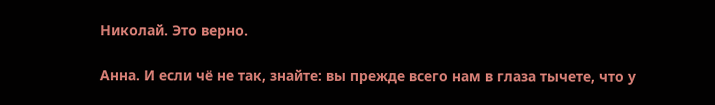Николай. Это верно.

Анна. И если чё не так, знайте: вы прежде всего нам в глаза тычете, что у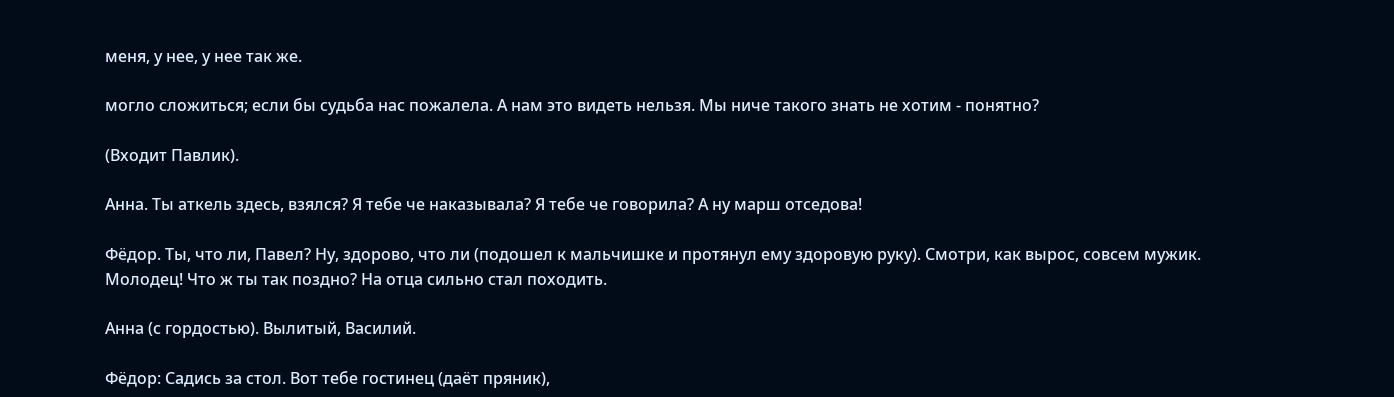меня, у нее, у нее так же.

могло сложиться; если бы судьба нас пожалела. А нам это видеть нельзя. Мы ниче такого знать не хотим - понятно?

(Входит Павлик).

Анна. Ты аткель здесь, взялся? Я тебе че наказывала? Я тебе че говорила? А ну марш отседова!

Фёдор. Ты, что ли, Павел? Ну, здорово, что ли (подошел к мальчишке и протянул ему здоровую руку). Смотри, как вырос, совсем мужик. Молодец! Что ж ты так поздно? На отца сильно стал походить.

Анна (с гордостью). Вылитый, Василий.

Фёдор: Садись за стол. Вот тебе гостинец (даёт пряник),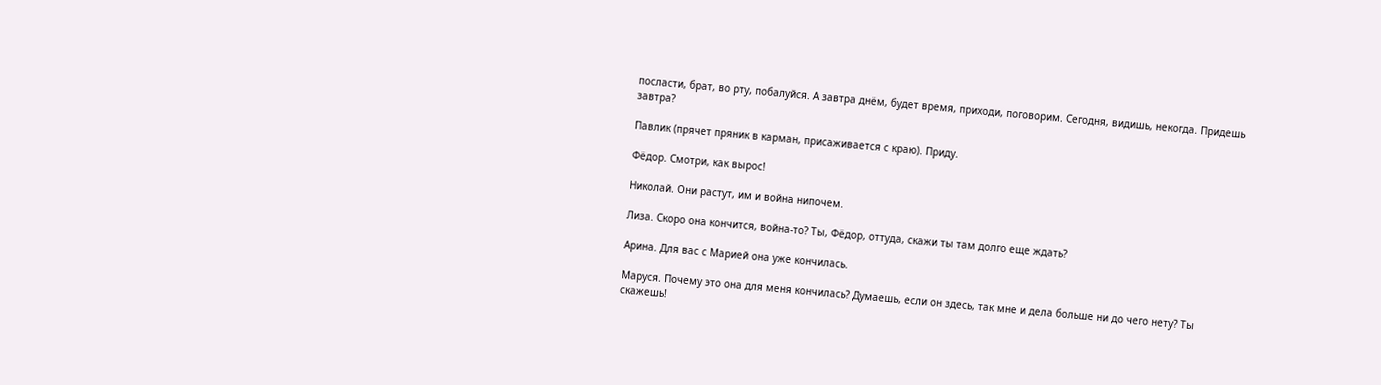посласти, брат, во рту, побалуйся. А завтра днём, будет время, приходи, поговорим. Сегодня, видишь, некогда. Придешь завтра?

Павлик (прячет пряник в карман, присаживается с краю). Приду.

Фёдор. Смотри, как вырос!

Николай. Они растут, им и война нипочем.

Лиза. Скоро она кончится, война-то? Ты, Фёдор, оттуда, скажи ты там долго еще ждать?

Арина. Для вас с Марией она уже кончилась.

Маруся. Почему это она для меня кончилась? Думаешь, если он здесь, так мне и дела больше ни до чего нету? Ты скажешь!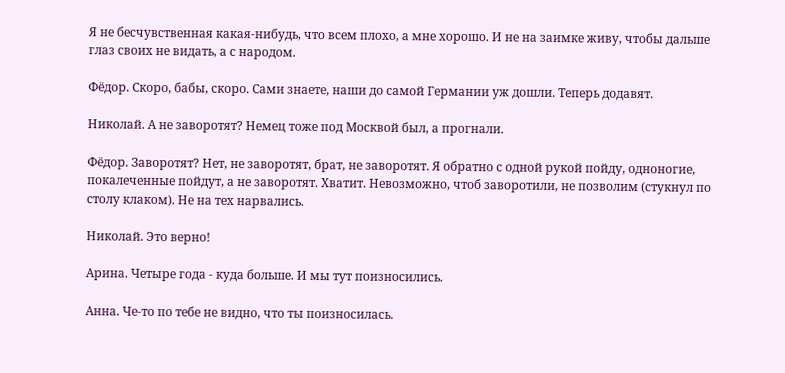Я не бесчувственная какая-нибудь, что всем плохо, а мне хорошо. И не на заимке живу, чтобы дальше глаз своих не видать, а с народом.

Фёдор. Скоро, бабы, скоро. Сами знаете, наши до самой Германии уж дошли. Теперь додавят.

Николай. А не заворотят? Немец тоже под Москвой был, а прогнали.

Фёдор. Заворотят? Нет, не заворотят, брат, не заворотят. Я обратно с одной рукой пойду, одноногие, покалеченные пойдут, а не заворотят. Хватит. Невозможно, чтоб заворотили, не позволим (стукнул по столу клаком). Не на тех нарвались.

Николай. Это верно!

Арина. Четыре года - куда больше. И мы тут поизносились.

Анна. Че-то по тебе не видно, что ты поизносилась.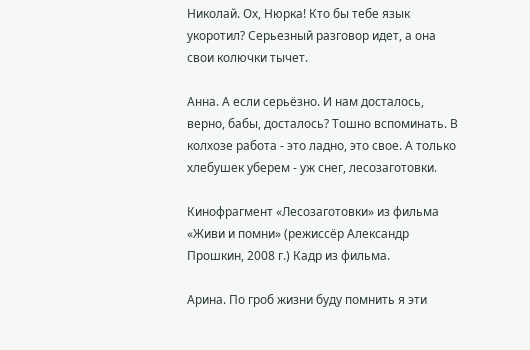Николай. Ох, Нюрка! Кто бы тебе язык укоротил? Серьезный разговор идет, а она свои колючки тычет.

Анна. А если серьёзно. И нам досталось, верно, бабы, досталось? Тошно вспоминать. В колхозе работа - это ладно, это свое. А только хлебушек уберем - уж снег, лесозаготовки.

Кинофрагмент «Лесозаготовки» из фильма «Живи и помни» (режиссёр Александр Прошкин, 2008 г.) Кадр из фильма.

Арина. По гроб жизни буду помнить я эти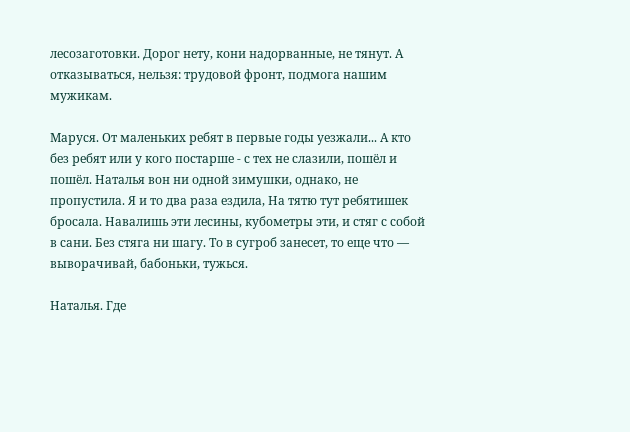лесозаготовки. Дорог нету, кони надорванные, не тянут. А отказываться, нельзя: трудовой фронт, подмога нашим мужикам.

Маруся. От маленьких ребят в первые годы уезжали... А кто без ребят или у кого постарше - с тех не слазили, пошёл и пошёл. Наталья вон ни одной зимушки, однако, не пропустила. Я и то два раза ездила, На тятю тут ребятишек бросала. Навалишь эти лесины, кубометры эти, и стяг с собой в сани. Без стяга ни шагу. То в сугроб занесет, то еще что — выворачивай, бабоньки, тужься.

Наталья. Где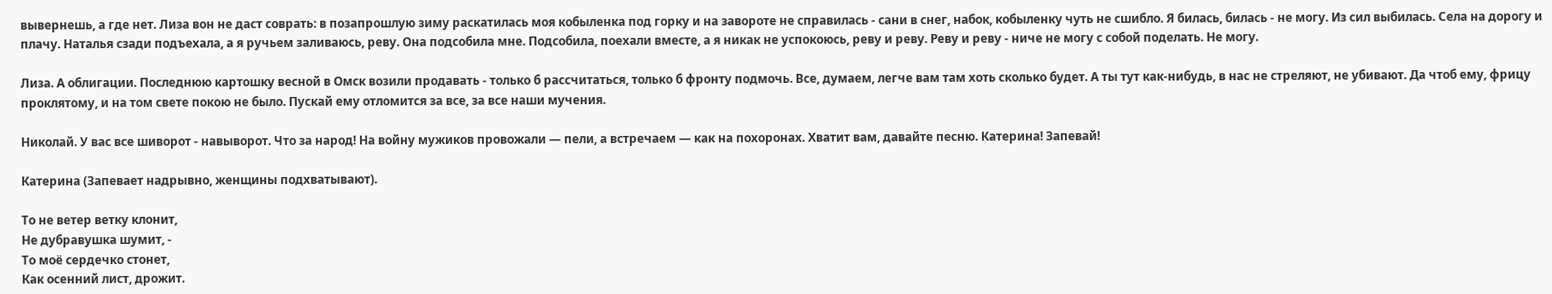вывернешь, а где нет. Лиза вон не даст соврать: в позапрошлую зиму раскатилась моя кобыленка под горку и на завороте не справилась - сани в снег, набок, кобыленку чуть не сшибло. Я билась, билась - не могу. Из сил выбилась. Села на дорогу и плачу. Наталья сзади подъехала, а я ручьем заливаюсь, реву. Она подсобила мне. Подсобила, поехали вместе, а я никак не успокоюсь, реву и реву. Реву и реву - ниче не могу с собой поделать. Не могу.

Лиза. А облигации. Последнюю картошку весной в Омск возили продавать - только б рассчитаться, только б фронту подмочь. Все, думаем, легче вам там хоть сколько будет. А ты тут как-нибудь, в нас не стреляют, не убивают. Да чтоб ему, фрицу проклятому, и на том свете покою не было. Пускай ему отломится за все, за все наши мучения.

Николай. У вас все шиворот - навыворот. Что за народ! На войну мужиков провожали — пели, а встречаем — как на похоронах. Хватит вам, давайте песню. Катерина! Запевай!

Катерина (Запевает надрывно, женщины подхватывают).

То не ветер ветку клонит,
Не дубравушка шумит, -
То моё сердечко стонет,
Как осенний лист, дрожит.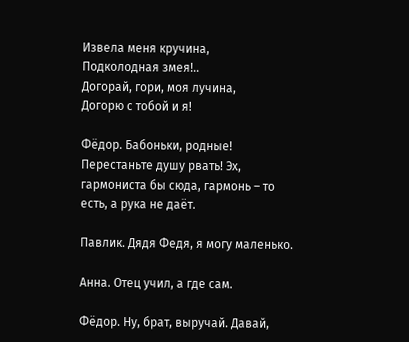Извела меня кручина,
Подколодная змея!..
Догорай, гори, моя лучина,
Догорю с тобой и я!

Фёдор. Бабоньки, родные! Перестаньте душу рвать! Эх, гармониста бы сюда, гармонь – то есть, а рука не даёт.

Павлик. Дядя Федя, я могу маленько.

Анна. Отец учил, а где сам.

Фёдор. Ну, брат, выручай. Давай,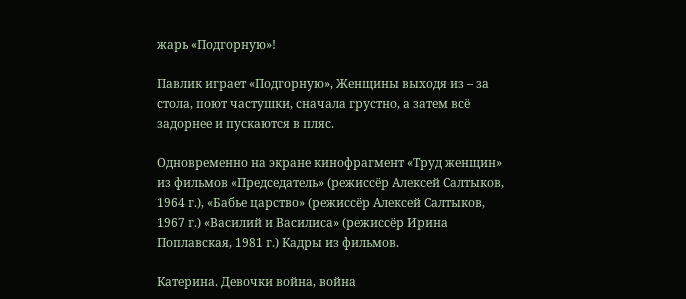жарь «Подгорную»!

Павлик играет «Подгорную», Женщины выходя из – за стола, поют частушки, сначала грустно, а затем всё задорнее и пускаются в пляс.

Одновременно на экране кинофрагмент «Труд женщин» из фильмов «Председатель» (режиссёр Алексей Салтыков, 1964 г.), «Бабье царство» (режиссёр Алексей Салтыков, 1967 г.) «Василий и Василиса» (режиссёр Ирина Поплавская, 1981 г.) Кадры из фильмов.

Катерина. Девочки война, война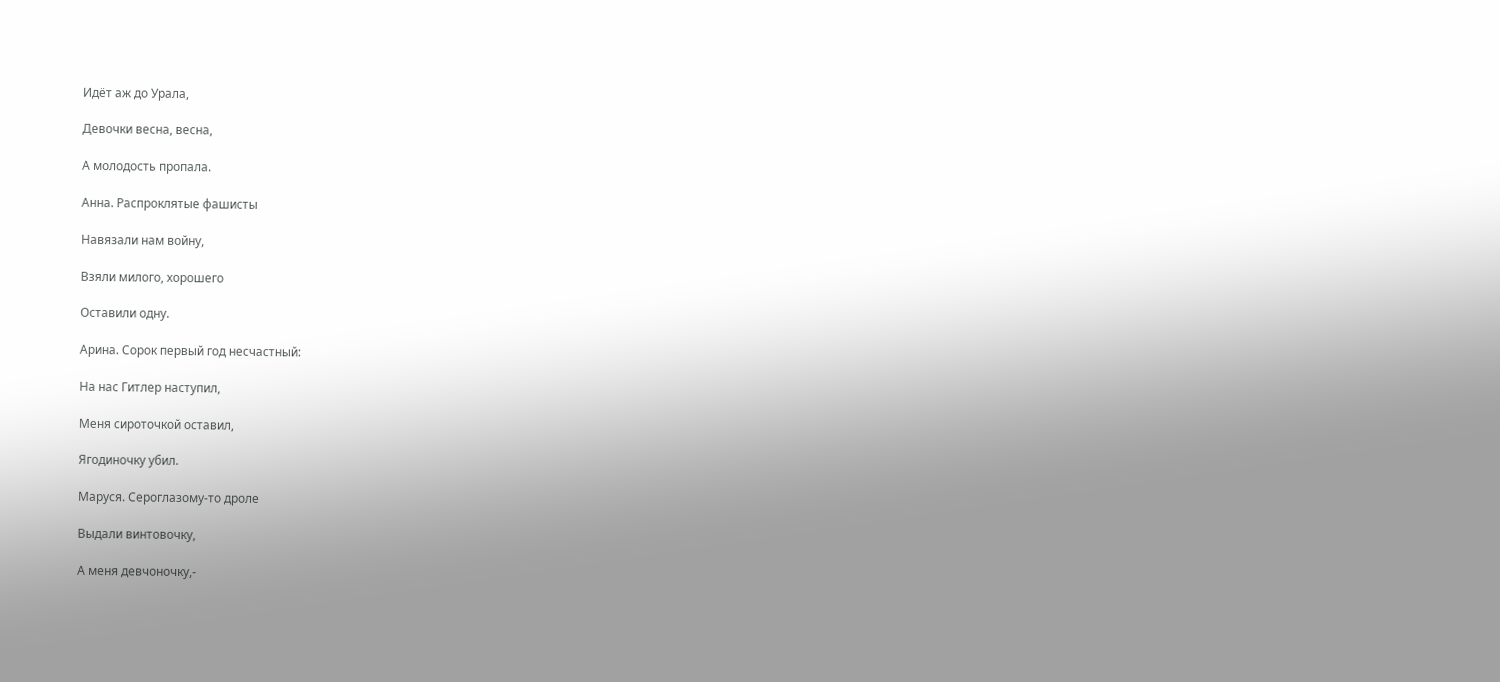Идёт аж до Урала,

Девочки весна, весна,

А молодость пропала.

Анна. Распроклятые фашисты

Навязали нам войну,

Взяли милого, хорошего

Оставили одну.

Арина. Сорок первый год несчастный:

На нас Гитлер наступил,

Меня сироточкой оставил,

Ягодиночку убил.

Маруся. Сероглазому-то дроле

Выдали винтовочку,

А меня девчоночку,-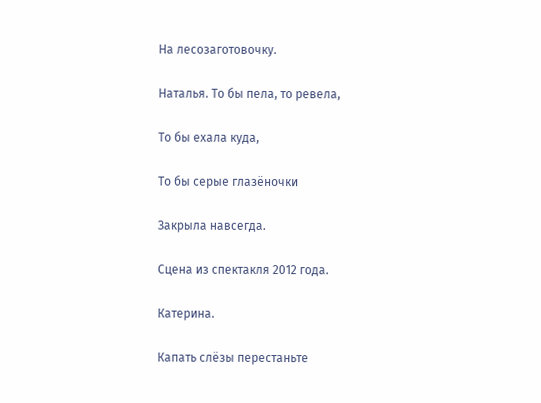На лесозаготовочку.

Наталья. То бы пела, то ревела,

То бы ехала куда,

То бы серые глазёночки

Закрыла навсегда.

Сцена из спектакля 2012 года.

Катерина.

Капать слёзы перестаньте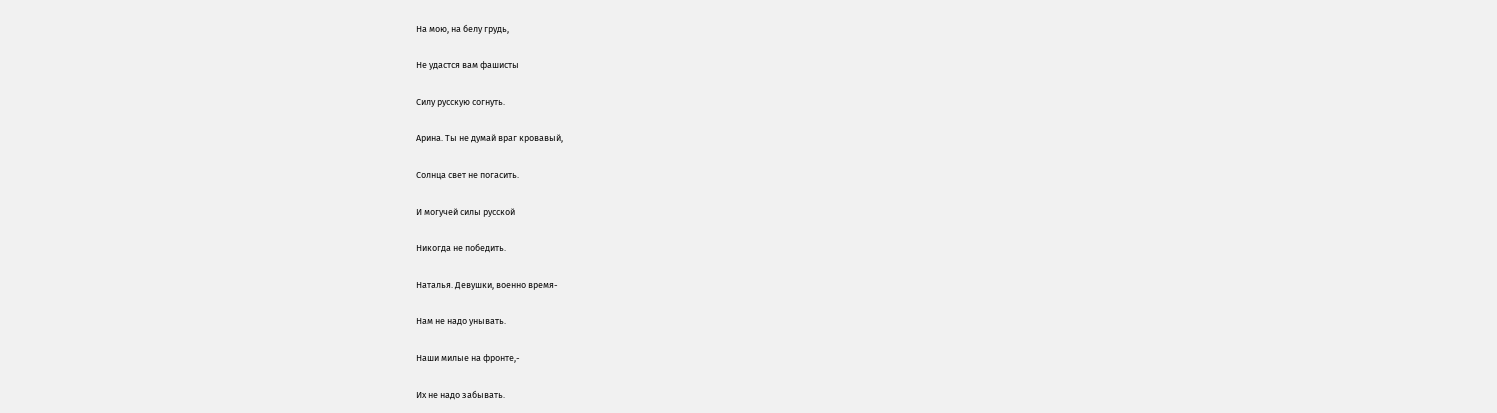На мою, на белу грудь,

Не удастся вам фашисты

Силу русскую согнуть.

Арина. Ты не думай враг кровавый,

Солнца свет не погасить.

И могучей силы русской

Никогда не победить.

Наталья. Девушки, военно время-

Нам не надо унывать.

Наши милые на фронте,-

Их не надо забывать.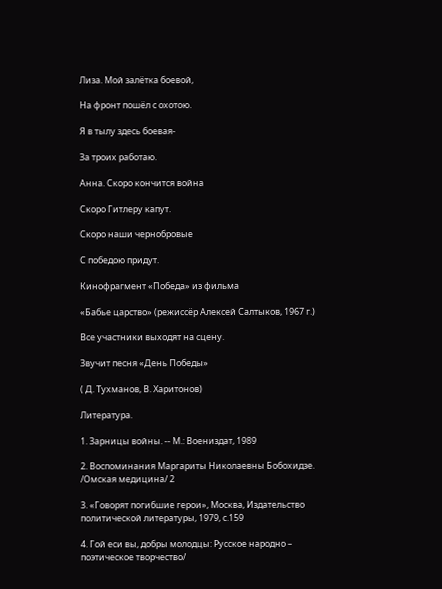Лиза. Мой залётка боевой,

На фронт пошёл с охотою.

Я в тылу здесь боевая-

За троих работаю.

Анна. Скоро кончится война

Скоро Гитлеру капут.

Скоро наши чернобровые

С победою придут.

Кинофрагмент «Победа» из фильма

«Бабье царство» (режиссёр Алексей Салтыков, 1967 г.)

Все участники выходят на сцену.

Звучит песня «День Победы»

( Д. Тухманов, В. Харитонов)

Литература.

1. Зарницы войны. -- М.: Воениздат, 1989

2. Воспоминания Маргариты Николаевны Бобохидзе. /Омская медицина/ 2

3. «Говорят погибшие герои», Москва, Издательство политической литературы, 1979, с.159

4. Гой еси вы, добры молодцы: Русское народно – поэтическое творчество/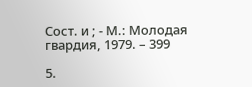Сост. и ; - М.: Молодая гвардия, 1979. – 399

5.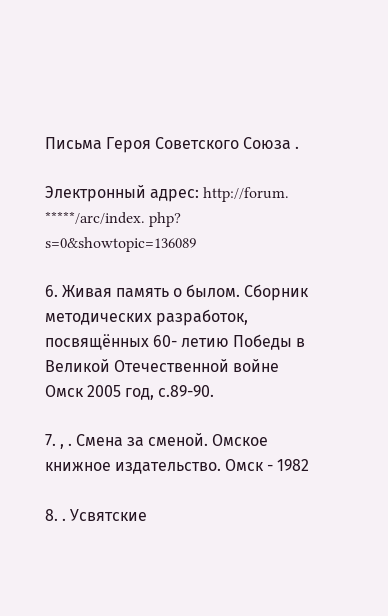Письма Героя Советского Союза .

Электронный адрес: http://forum. *****/arc/index. php? s=0&showtopic=136089

6. Живая память о былом. Сборник методических разработок, посвящённых 60- летию Победы в Великой Отечественной войне Омск 2005 год, с.89-90.

7. , . Смена за сменой. Омское книжное издательство. Омск - 1982

8. . Усвятские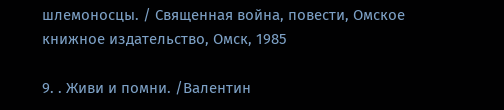шлемоносцы. / Священная война, повести, Омское книжное издательство, Омск, 1985

9. . Живи и помни. /Валентин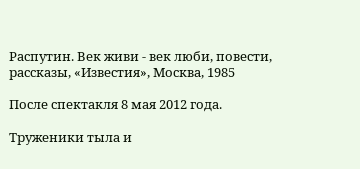Распутин. Век живи - век люби, повести, рассказы, «Известия», Москва, 1985

После спектакля 8 мая 2012 года.

Труженики тыла и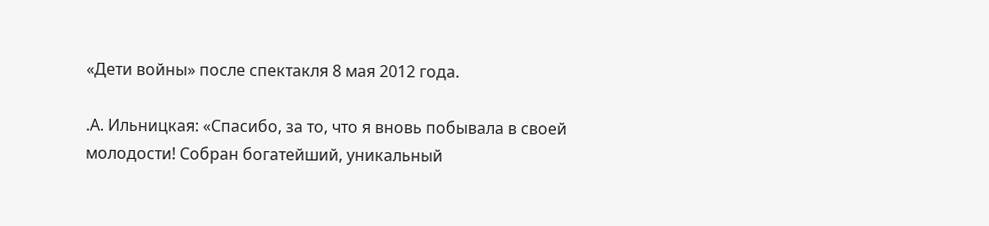«Дети войны» после спектакля 8 мая 2012 года.

.А. Ильницкая: «Спасибо, за то, что я вновь побывала в своей молодости! Собран богатейший, уникальный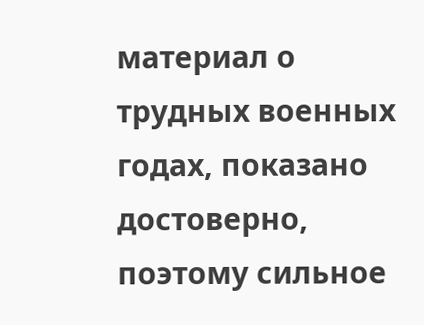материал о трудных военных годах, показано достоверно, поэтому сильное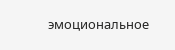эмоциональное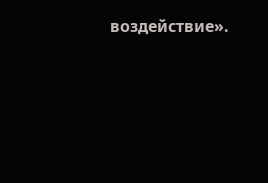воздействие».